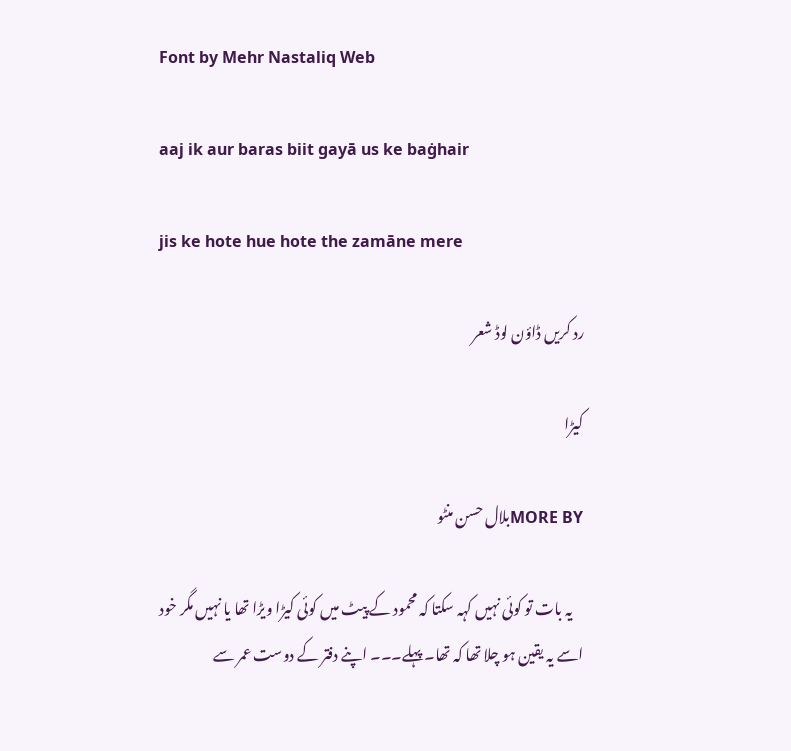Font by Mehr Nastaliq Web

aaj ik aur baras biit gayā us ke baġhair

jis ke hote hue hote the zamāne mere

رد کریں ڈاؤن لوڈ شعر

کیڑا

MORE BYبلال حسن منٹو

    یہ بات تو کوئی نہیں کہہ سکتا کہ محمود کے پیٹ میں کوئی کیڑا ویڑا تھا یا نہیں مگر خود اسے یہ یقین ہو چلا تھا کہ تھا۔ پہلے۔۔۔ اپنے دفتر کے دوست عمر سے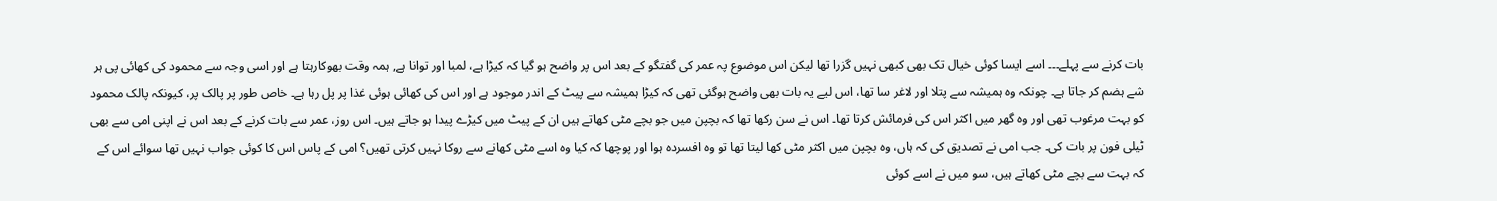بات کرنے سے پہلے۔۔۔ اسے ایسا کوئی خیال تک بھی کبھی نہیں گزرا تھا لیکن اس موضوع پہ عمر کی گفتگو کے بعد اس پر واضح ہو گیا کہ کیڑا ہے، لمبا اور توانا ہے, ہمہ وقت بھوکارہتا ہے اور اسی وجہ سے محمود کی کھائی پی ہر شے ہضم کر جاتا ہے۔ چونکہ وہ ہمیشہ سے پتلا اور لاغر سا تھا، اس لیے یہ بات بھی واضح ہوگئی تھی کہ کیڑا ہمیشہ سے پیٹ کے اندر موجود ہے اور اس کی کھائی ہوئی غذا پر پل رہا ہے۔ خاص طور پر پالک پر، کیونکہ پالک محمود کو بہت مرغوب تھی اور وہ گھر میں اکثر اس کی فرمائش کرتا تھا۔ اس نے سن رکھا تھا کہ بچپن میں جو بچے مٹی کھاتے ہیں ان کے پیٹ میں کیڑے پیدا ہو جاتے ہیں۔ اس روز، عمر سے بات کرنے کے بعد اس نے اپنی امی سے بھی ٹیلی فون پر بات کی۔ جب امی نے تصدیق کی کہ ہاں، وہ بچپن میں اکثر مٹی کھا لیتا تھا تو وہ افسردہ ہوا اور پوچھا کہ کیا وہ اسے مٹی کھانے سے روکا نہیں کرتی تھیں؟ امی کے پاس اس کا کوئی جواب نہیں تھا سوائے اس کے کہ بہت سے بچے مٹی کھاتے ہیں، سو میں نے اسے کوئی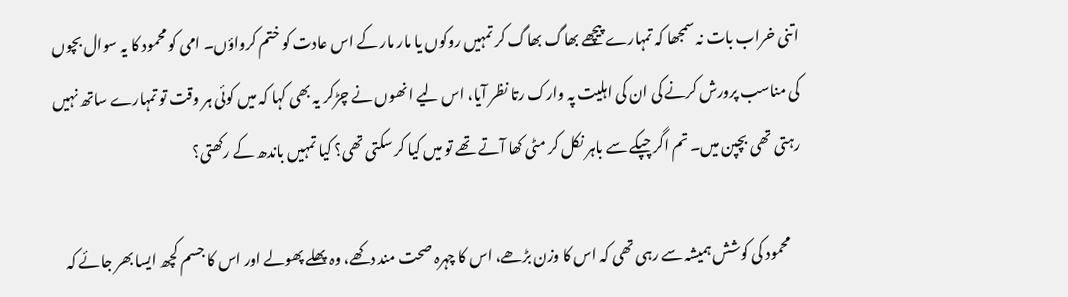اتنی خراب بات نہ سمجھا کہ تمہارے پیچھے بھاگ بھاگ کر تمہیں روکوں یا مار مار کے اس عادت کو ختم کرواؤں۔ امی کو محمود کا یہ سوال بچوں کی مناسب پرورش کرنے کی ان کی اہلیت پہ وارک رتا نظر آیا، اس لیے انھوں نے چڑکر یہ بھی کہا کہ میں کوئی ہر وقت تو تمہارے ساتھ نہیں رہتی تھی بچپن میں۔ تم اگر چپکے سے باہر نکل کر مٹی کھا آتے تھے تو میں کیا کر سکتی تھی؟ کیا تمہیں باندھ کے رکھتی؟

    محمود کی کوشش ہمیشہ سے رہی تھی کہ اس کا وزن بڑھے، اس کا چہرہ صحت مند دکھے، وہ پھلے پھولے اور اس کا جسم کچھ ایسا بھر جائے کہ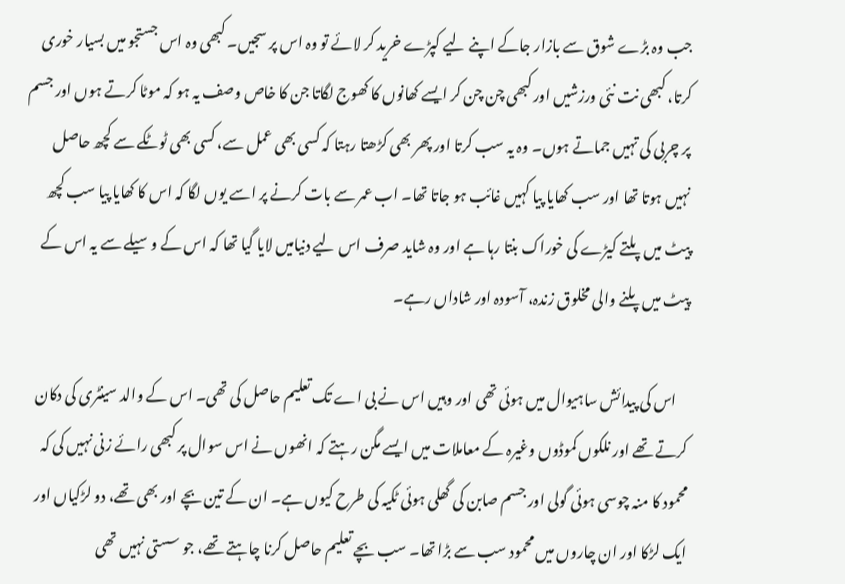جب وہ بڑے شوق سے بازار جاکے اپنے لیے کپڑے خرید کر لائے تو وہ اس پر سجیں۔ کبھی وہ اس جستجو میں بسیار خوری کرتا، کبھی نت نئی ورزشیں اور کبھی چن چن کر ایسے کھانوں کا کھوج لگاتا جن کا خاص وصف یہ ہو کہ موٹا کرتے ہوں اور جسم پر چربی کی تہیں جماتے ہوں۔ وہ یہ سب کرتا اور پھر بھی کڑھتا رہتا کہ کسی بھی عمل سے، کسی بھی ٹوٹکے سے کچھ حاصل نہیں ہوتا تھا اور سب کھایا پیا کہیں غائب ہو جاتا تھا۔ اب عمر سے بات کرنے پر اسے یوں لگا کہ اس کا کھایا پیا سب کچھ پیٹ میں پلتے کیڑے کی خوراک بنتا رہا ہے اور وہ شاید صرف اس لیے دنیامیں لایا گیا تھا کہ اس کے وسیلے سے یہ اس کے پیٹ میں پلنے والی مخلوق زندہ، آسودہ اور شاداں رہے۔

    اس کی پیدائش ساہیوال میں ہوئی تھی اور وہیں اس نے بی اے تک تعلیم حاصل کی تھی۔ اس کے والد سینٹری کی دکان کرتے تھے اور نلکوں کموڈوں وغیرہ کے معاملات میں ایسے مگن رہتے کہ انھوں نے اس سوال پر کبھی رائے زنی نہیں کی کہ محمود کا منہ چوسی ہوئی گولی اور جسم صابن کی گھلی ہوئی ٹکیہ کی طرح کیوں ہے۔ ان کے تین بچے اور بھی تھے، دو لڑکیاں اور ایک لڑکا اور ان چاروں میں محمود سب سے بڑا تھا۔ سب بچے تعلیم حاصل کرنا چاہتے تھے، جو سستی نہیں تھی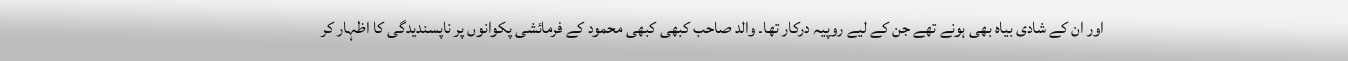اور ان کے شادی بیاہ بھی ہونے تھے جن کے لیے روپیہ درکار تھا۔ والد صاحب کبھی کبھی محمود کے فرمائشی پکوانوں پر ناپسندیدگی کا اظہار کر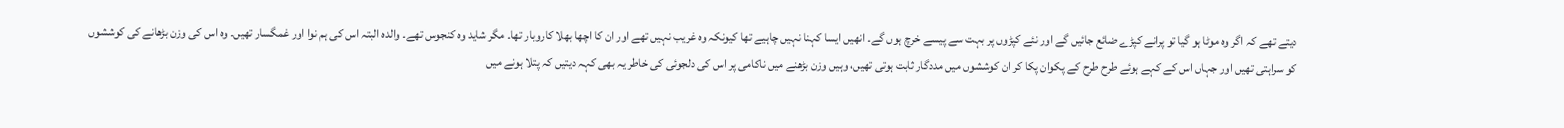دیتے تھے کہ اگر وہ موٹا ہو گیا تو پرانے کپڑے ضائع جائیں گے اور نئے کپڑوں پر بہت سے پیسے خرچ ہوں گے۔ انھیں ایسا کہنا نہیں چاہیے تھا کیونکہ وہ غریب نہیں تھے اور ان کا اچھا بھلا کاروبار تھا۔ مگر شاید وہ کنجوس تھے۔ والدہ البتہ اس کی ہم نوا اور غمگسار تھیں۔ وہ اس کی وزن بڑھانے کی کوششوں کو سراہتی تھیں اور جہاں اس کے کہے ہوئے طرح طرح کے پکوان پکا کر ان کوششوں میں مددگار ثابت ہوتی تھیں، وہیں وزن بڑھنے میں ناکامی پر اس کی دلجوئی کی خاطر یہ بھی کہہ دیتیں کہ پتلا ہونے میں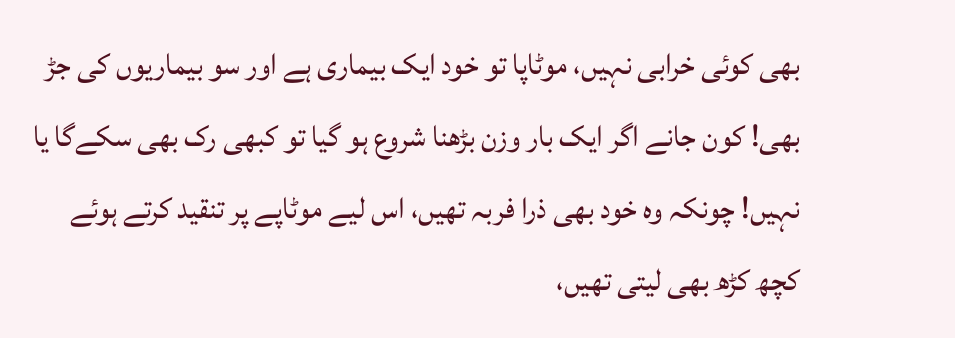بھی کوئی خرابی نہیں، موٹاپا تو خود ایک بیماری ہے اور سو بیماریوں کی جڑ بھی! کون جانے اگر ایک بار وزن بڑھنا شروع ہو گیا تو کبھی رک بھی سکےگا یا نہیں! چونکہ وہ خود بھی ذرا فربہ تھیں، اس لیے موٹاپے پر تنقید کرتے ہوئے کچھ کڑھ بھی لیتی تھیں،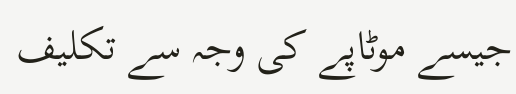جیسے موٹاپے کی وجہ سے تکلیف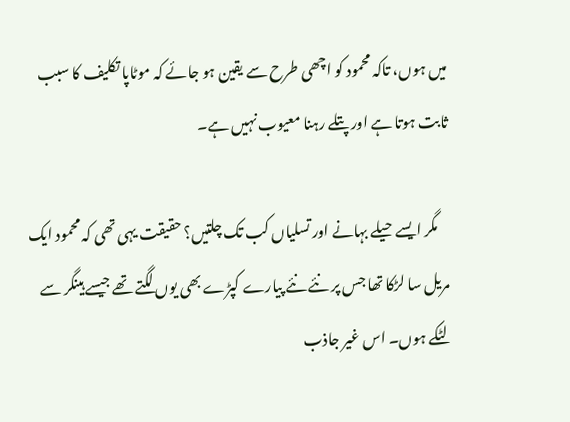میں ہوں، تاکہ محمود کو اچھی طرح سے یقین ہو جائے کہ موٹاپا تکلیف کا سبب ثابت ہوتا ہے اور پتلے رہنا معیوب نہیں ہے۔

    مگر ایسے حیلے بہانے اور تسلیاں کب تک چلتیں؟ حقیقت یہی تھی کہ محمود ایک مریل سا لڑکا تھا جس پر نئے نئے پیارے کپڑے بھی یوں لگتے تھے جیسے ہینگر سے لٹکے ہوں۔ اس غیر جاذب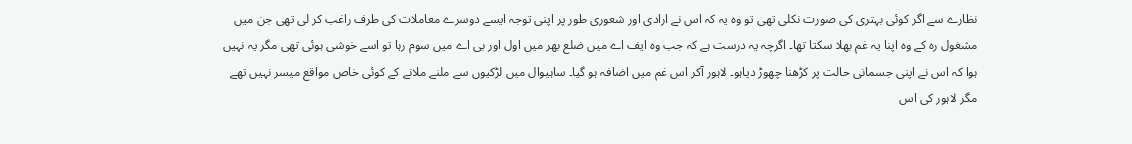نظارے سے اگر کوئی بہتری کی صورت نکلی تھی تو وہ یہ کہ اس نے ارادی اور شعوری طور پر اپنی توجہ ایسے دوسرے معاملات کی طرف راغب کر لی تھی جن میں مشغول رہ کے وہ اپنا یہ غم بھلا سکتا تھا۔ اگرچہ یہ درست ہے کہ جب وہ ایف اے میں ضلع بھر میں اول اور بی اے میں سوم رہا تو اسے خوشی ہوئی تھی مگر یہ نہیں ہوا کہ اس نے اپنی جسمانی حالت پر کڑھنا چھوڑ دیاہو۔ لاہور آکر اس غم میں اضافہ ہو گیا۔ ساہیوال میں لڑکیوں سے ملنے ملانے کے کوئی خاص مواقع میسر نہیں تھے مگر لاہور کی اس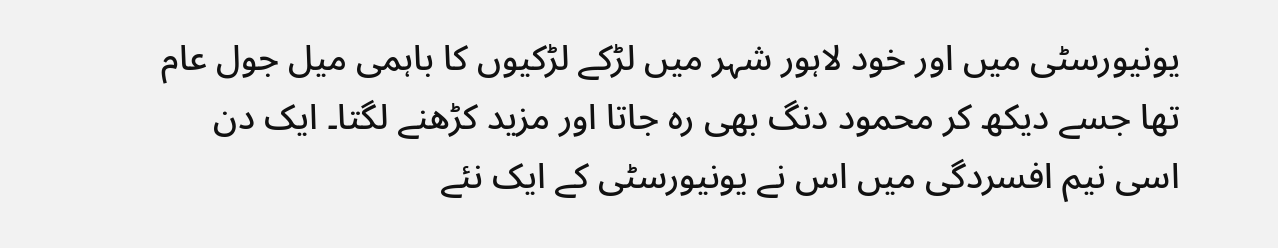یونیورسٹی میں اور خود لاہور شہر میں لڑکے لڑکیوں کا باہمی میل جول عام تھا جسے دیکھ کر محمود دنگ بھی رہ جاتا اور مزید کڑھنے لگتا۔ ایک دن اسی نیم افسردگی میں اس نے یونیورسٹی کے ایک نئے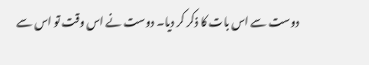دوست سے اس بات کا ذکر کر دیا۔ دوست نے اس وقت تو اس سے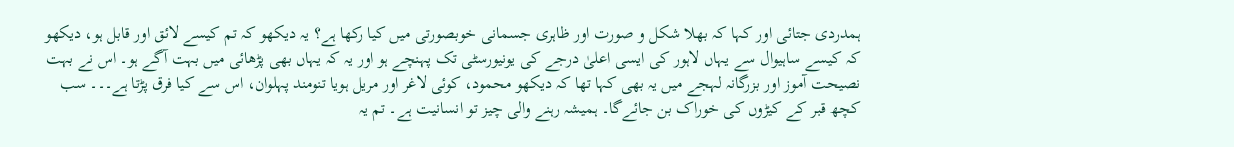ہمدردی جتائی اور کہا کہ بھلا شکل و صورت اور ظاہری جسمانی خوبصورتی میں کیا رکھا ہے؟ یہ دیکھو کہ تم کیسے لائق اور قابل ہو، دیکھو کہ کیسے ساہیوال سے یہاں لاہور کی ایسی اعلیٰ درجے کی یونیورسٹی تک پہنچے ہو اور یہ کہ یہاں بھی پڑھائی میں بہت آگے ہو۔ اس نے بہت نصیحت آموز اور بزرگانہ لہجے میں یہ بھی کہا تھا کہ دیکھو محمود، کوئی لاغر اور مریل ہویا تنومند پہلوان، اس سے کیا فرق پڑتا ہے۔۔۔ سب کچھ قبر کے کیڑوں کی خوراک بن جائےگا۔ ہمیشہ رہنے والی چیز تو انسانیت ہے۔ تم یہ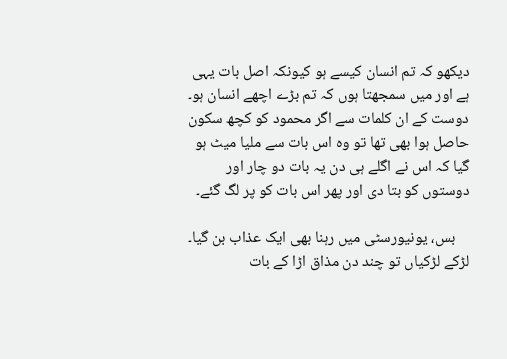دیکھو کہ تم انسان کیسے ہو کیونکہ اصل بات یہی ہے اور میں سمجھتا ہوں کہ تم بڑے اچھے انسان ہو۔ دوست کے ان کلمات سے اگر محمود کو کچھ سکون حاصل ہوا بھی تھا تو وہ اس بات سے ملیا میٹ ہو گیا کہ اس نے اگلے ہی دن یہ بات دو چار اور دوستوں کو بتا دی اور پھر اس بات کو پر لگ گئے۔

    بس، یونیورسٹی میں رہنا بھی ایک عذاب بن گیا۔ لڑکے لڑکیاں تو چند دن مذاق اڑا کے بات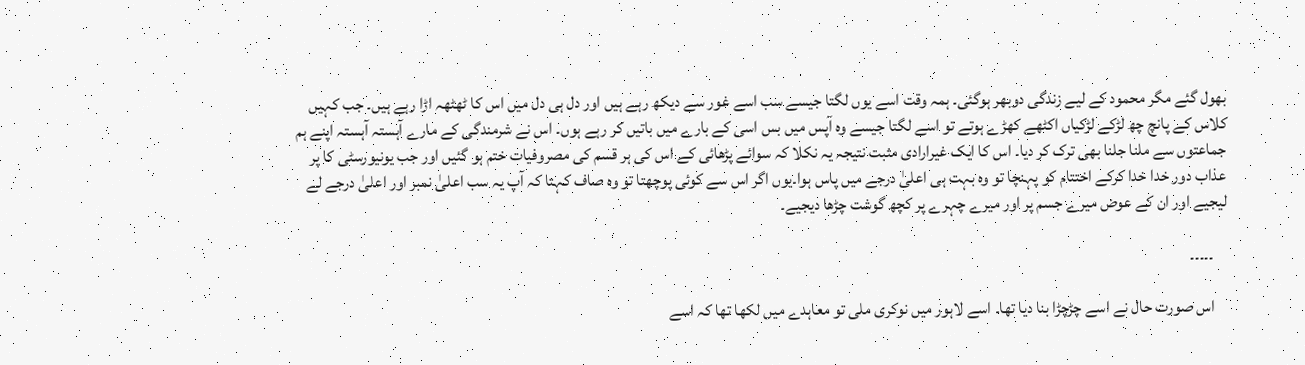بھول گئے مگر محمود کے لیے زندگی دوبھر ہوگئی۔ ہمہ وقت اسے یوں لگتا جیسے سب اسے غور سے دیکھ رہے ہیں اور دل ہی دل میں اس کا ٹھٹھہ اڑا رہے ہیں۔ جب کہیں کلاس کے پانچ چھ لڑکے لڑکیاں اکٹھے کھڑے ہوتے تو اسے لگتا جیسے وہ آپس میں بس اسی کے بارے میں باتیں کر رہے ہوں۔ اس نے شرمندگی کے مارے آہستہ آہستہ اپنے ہم جماعتوں سے ملنا جلنا بھی ترک کر دیا۔ اس کا ایک غیرارادی مثبت نتیجہ یہ نکلا کہ سوائے پڑھائی کے اس کی ہر قسم کی مصروفیات ختم ہو گئیں اور جب یونیورسٹی کا پر عذاب دور خدا خدا کرکے اختتام کو پہنچا تو وہ بہت ہی اعلیٰ درجے میں پاس ہوا۔یوں اگر اس سے کوئی پوچھتا تو وہ صاف کہتا کہ آپ یہ سب اعلیٰ نمبر اور اعلیٰ درجے لے لیجیے اور ان کے عوض میرے جسم پر اور میرے چہرے پر کچھ گوشت چڑھا دیجیے۔

    ۔۔۔۔۔

    اس صورت حال نے اسے چڑچڑا بنا دیا تھا۔ اسے لاہور میں نوکری ملی تو معاہدے میں لکھا تھا کہ اسے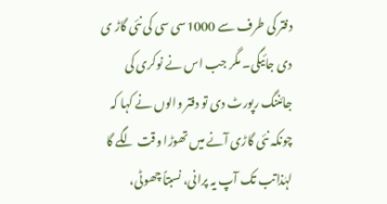دفتر کی طرف سے 1000سی سی کی نئی گاڑ ی دی جائیگی۔ مگر جب اس نے نوکری کی جائننگ رپورٹ دی تو دفتر والوں نے کہا کہ چونکہ نئی گاڑی آنے میں تھوڑا وقت لگے گا لہٰذاتب تک آپ یہ پرانی، نسبتاً چھوٹی،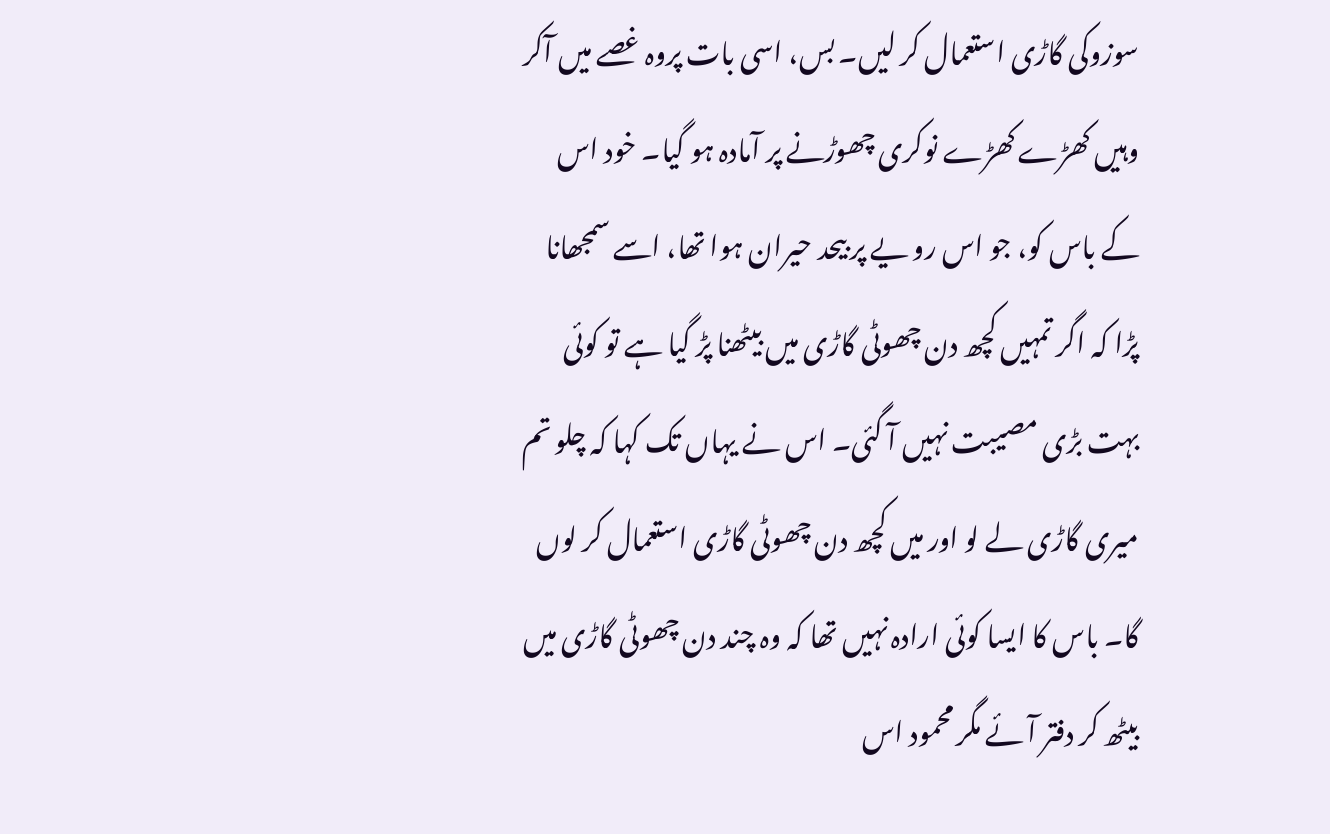سوزوکی گاڑی استعمال کر لیں۔ بس، اسی بات پروہ غصے میں آکر وہیں کھڑے کھڑے نوکری چھوڑنے پر آمادہ ہو گیا۔ خود اس کے باس کو، جو اس رو یے پر بیحد حیران ہوا تھا، اسے سمجھانا پڑا کہ اگر تمہیں کچھ دن چھوٹی گاڑی میں بیٹھنا پڑ گیا ہے تو کوئی بہت بڑی مصیبت نہیں آ گئی۔ اس نے یہاں تک کہا کہ چلو تم میری گاڑی لے لو اور میں کچھ دن چھوٹی گاڑی استعمال کر لوں گا۔ باس کا ایسا کوئی ارادہ نہیں تھا کہ وہ چند دن چھوٹی گاڑی میں بیٹھ کر دفتر آئے مگر محمود اس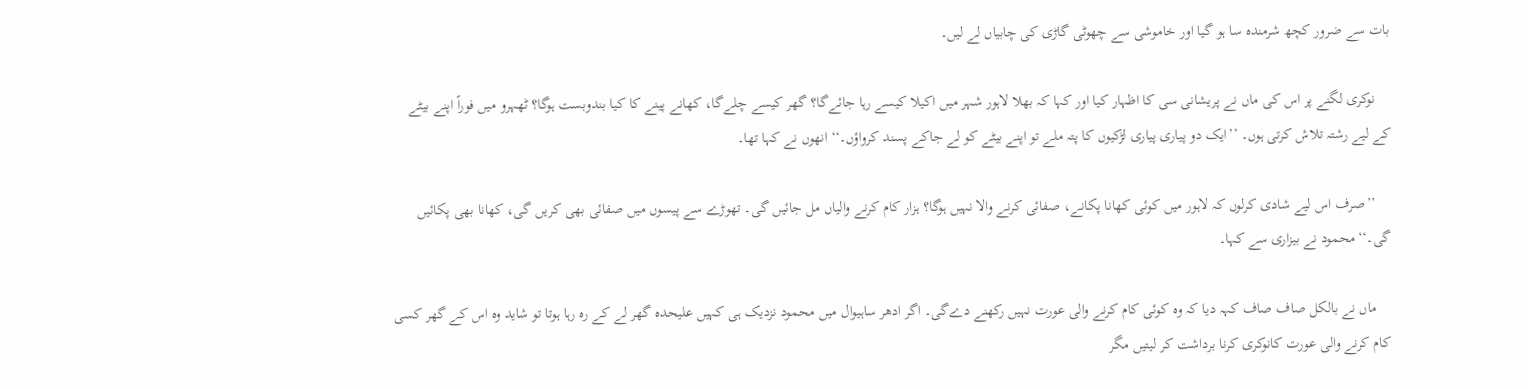بات سے ضرور کچھ شرمندہ سا ہو گیا اور خاموشی سے چھوٹی گاڑی کی چابیاں لے لیں۔

    نوکری لگنے پر اس کی ماں نے پریشانی سی کا اظہار کیا اور کہا کہ بھلا لاہور شہر میں اکیلا کیسے رہا جائےگا؟ گھر کیسے چلےگا، کھانے پینے کا کیا بندوبست ہوگا؟ ٹھہرو میں فوراً اپنے بیٹے کے لیے رشتہ تلاش کرتی ہوں۔ ’’ایک دو پیاری پیاری لڑکیوں کا پتہ ملے تو اپنے بیٹے کو لے جاکے پسند کرواؤں۔‘‘ انھوں نے کہا تھا۔

    ’’صرف اس لیے شادی کرلوں کہ لاہور میں کوئی کھانا پکانے، صفائی کرنے والا نہیں ہوگا؟ ہزار کام کرنے والیاں مل جائیں گی۔ تھوڑے سے پیسوں میں صفائی بھی کریں گی، کھانا بھی پکائیں گی۔‘‘محمود نے بیزاری سے کہا۔

    ماں نے بالکل صاف صاف کہہ دیا کہ وہ کوئی کام کرنے والی عورت نہیں رکھنے دےگی۔ اگر ادھر ساہیوال میں محمود نزدیک ہی کہیں علیحدہ گھر لے کے رہ رہا ہوتا تو شاید وہ اس کے گھر کسی کام کرنے والی عورت کانوکری کرنا برداشت کر لیتیں مگر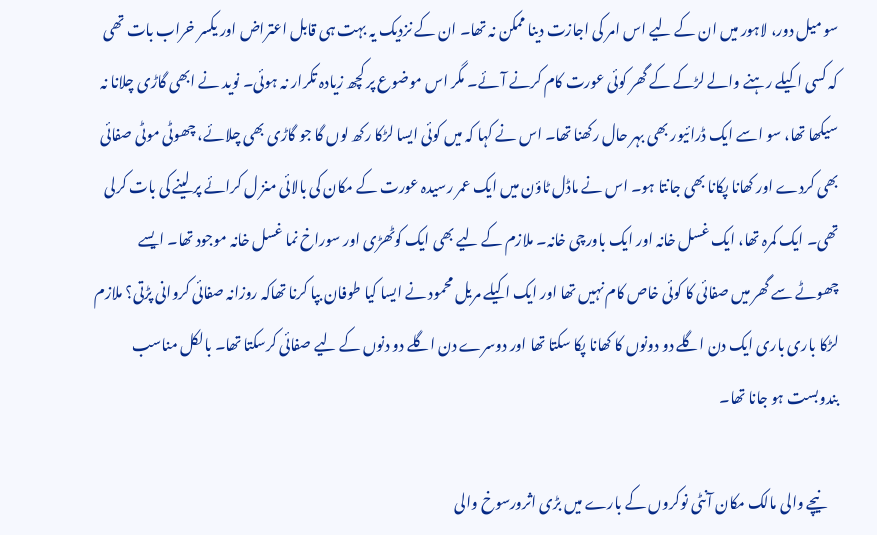سو میل دور، لاہور میں ان کے لیے اس امر کی اجازت دینا ممکن نہ تھا۔ ان کے نزدیک یہ بہت ہی قابل اعتراض اور یکسر خراب بات تھی کہ کسی اکیلے رہنے والے لڑکے کے گھر کوئی عورت کام کرنے آئے۔ مگر اس موضوع پر کچھ زیادہ تکرار نہ ہوئی۔ نوید نے ابھی گاڑی چلانا نہ سیکھا تھا، سو اسے ایک ڈرائیور بھی بہر حال رکھنا تھا۔ اس نے کہا کہ میں کوئی ایسا لڑکا رکھ لوں گا جو گاڑی بھی چلائے، چھوٹی موٹی صفائی بھی کردے اور کھانا پکانا بھی جانتا ہو۔ اس نے ماڈل ٹاؤن میں ایک عمر رسیدہ عورت کے مکان کی بالائی منز ل کرائے پر لینے کی بات کرلی تھی۔ ایک کمرہ تھا، ایک غسل خانہ اور ایک باورچی خانہ۔ ملازم کے لیے بھی ایک کوٹھڑی اور سوراخ نما غسل خانہ موجود تھا۔ ایسے چھوٹے سے گھر میں صفائی کا کوئی خاص کام نہیں تھا اور ایک اکیلے مریل محمود نے ایسا کیا طوفان بپا کرنا تھاکہ روزانہ صفائی کروانی پڑتی؟ ملازم لڑکا باری باری ایک دن اگلے دو دونوں کا کھانا پکا سکتا تھا اور دوسرے دن اگلے دو دنوں کے لیے صفائی کرسکتا تھا۔ بالکل مناسب بندوبست ہو جانا تھا۔

    نیچے والی مالک مکان آنٹی نوکروں کے بارے میں بڑی اثرورسوخ والی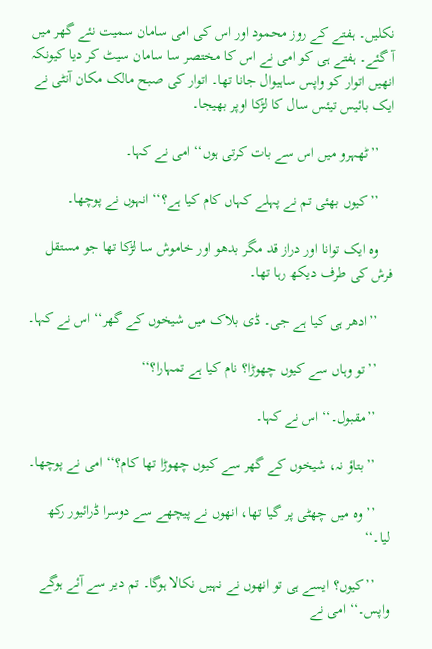نکلیں۔ ہفتے کے روز محمود اور اس کی امی سامان سمیت نئے گھر میں آ گئے۔ ہفتے ہی کو امی نے اس کا مختصر سا سامان سیٹ کر دیا کیونکہ انھیں اتوار کو واپس ساہیوال جانا تھا۔ اتوار کی صبح مالک مکان آنٹی نے ایک بائیس تیئس سال کا لڑکا اوپر بھیجا۔

    ’’ٹھہرو میں اس سے بات کرتی ہوں‘‘ امی نے کہا۔

    ’’کیوں بھئی تم نے پہلے کہاں کام کیا ہے؟‘‘ انہوں نے پوچھا۔

    وہ ایک توانا اور دراز قد مگر بدھو اور خاموش سا لڑکا تھا جو مستقل فرش کی طرف دیکھ رہا تھا۔

    ’’ادھر ہی کیا ہے جی۔ ڈی بلاک میں شیخوں کے گھر‘‘ اس نے کہا۔

    ’’تو وہاں سے کیوں چھوڑا؟ نام کیا ہے تمہارا؟‘‘

    ’’مقبول۔‘‘ اس نے کہا۔

    ’’بتاؤ نہ، شیخوں کے گھر سے کیوں چھوڑا تھا کام؟‘‘ امی نے پوچھا۔

    ’’وہ میں چھٹی پر گیا تھا، انھوں نے پیچھے سے دوسرا ڈرائیور رکھ لیا۔‘‘

    ’’کیوں؟ ایسے ہی تو انھوں نے نہیں نکالا ہوگا۔ تم دیر سے آئے ہوگے واپس۔‘‘ امی نے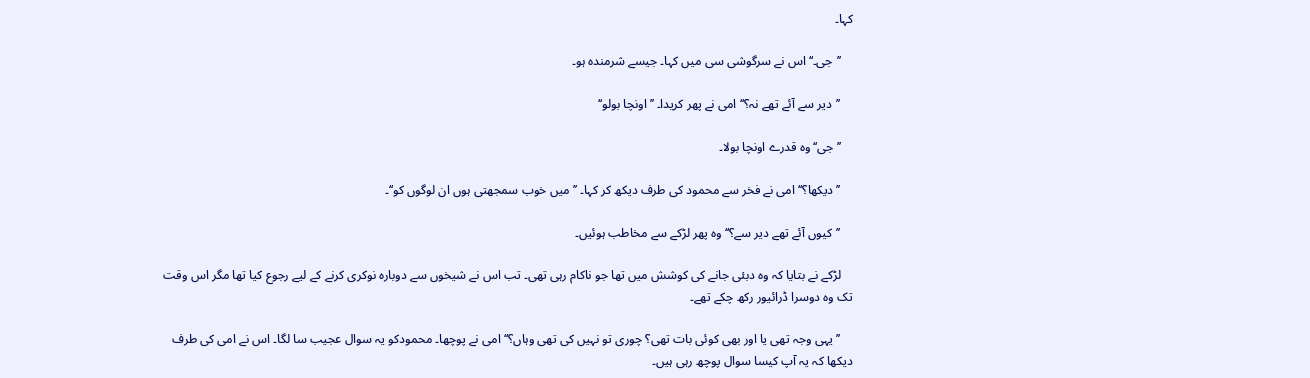کہا۔

    ’’جی۔‘‘اس نے سرگوشی سی میں کہا۔ جیسے شرمندہ ہو۔

    ’’دیر سے آئے تھے نہ؟‘‘ امی نے پھر کریدا۔ ’’اونچا بولو‘‘

    ’’جی‘‘ وہ قدرے اونچا بولا۔

    ’’دیکھا؟‘‘ امی نے فخر سے محمود کی طرف دیکھ کر کہا۔ ’’میں خوب سمجھتی ہوں ان لوگوں کو‘‘۔

    ’’کیوں آئے تھے دیر سے؟‘‘ وہ پھر لڑکے سے مخاطب ہوئیں۔

    لڑکے نے بتایا کہ وہ دبئی جانے کی کوشش میں تھا جو ناکام رہی تھی۔ تب اس نے شیخوں سے دوبارہ نوکری کرنے کے لیے رجوع کیا تھا مگر اس وقت تک وہ دوسرا ڈرائیور رکھ چکے تھے۔

    ’’ یہی وجہ تھی یا اور بھی کوئی بات تھی؟ چوری تو نہیں کی تھی وہاں؟‘‘ امی نے پوچھا۔ محمودکو یہ سوال عجیب سا لگا۔ اس نے امی کی طرف دیکھا کہ یہ آپ کیسا سوال پوچھ رہی ہیں۔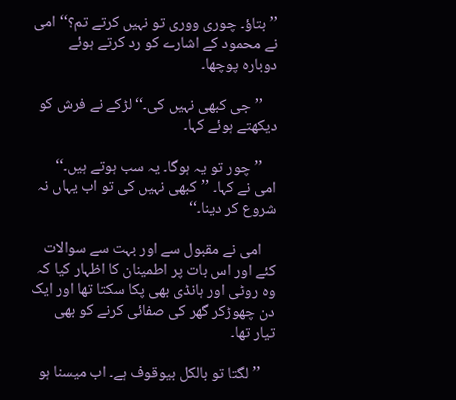’’ بتاؤ۔ چوری ووری تو نہیں کرتے تم؟‘‘ امی نے محمود کے اشارے کو رد کرتے ہوئے دوبارہ پوچھا۔

    ’’جی کبھی نہیں کی۔‘‘ لڑکے نے فرش کو دیکھتے ہوئے کہا۔

    ’’ چور تو یہ ہوگا۔ یہ سب ہوتے ہیں۔‘‘ امی نے کہا۔ ’’کبھی نہیں کی تو اب یہاں نہ شروع کر دینا۔‘‘

    امی نے مقبول سے اور بہت سے سوالات کئے اور اس بات پر اطمینان کا اظہار کیا کہ وہ روٹی اور ہانڈی بھی پکا سکتا تھا اور ایک دن چھوڑکر گھر کی صفائی کرنے کو بھی تیار تھا۔

    ’’لگتا تو بالکل بیوقوف ہے۔ اب میسنا ہو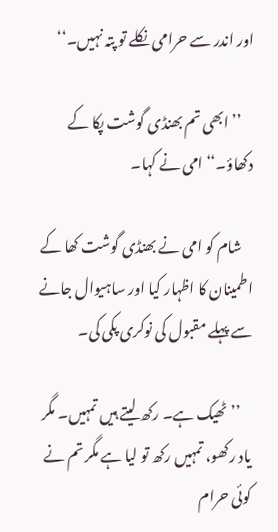اور اندر سے حرامی نکلے تو پتہ نہیں۔‘‘

    ’’ ابھی تم بھنڈی گوشت پکا کے دکھاؤ۔‘‘ امی نے کہا۔

    شام کو امی نے بھنڈی گوشت کھا کے اطمینان کا اظہار کیا اور ساہیوال جانے سے پہلے مقبول کی نوکری پکی کی۔

    ’’ ٹھیک ہے۔ رکھ لیتے ہیں تمہیں۔ مگر یاد رکھو، تمہیں رکھ تو لیا ہے مگر تم نے کوئی حرام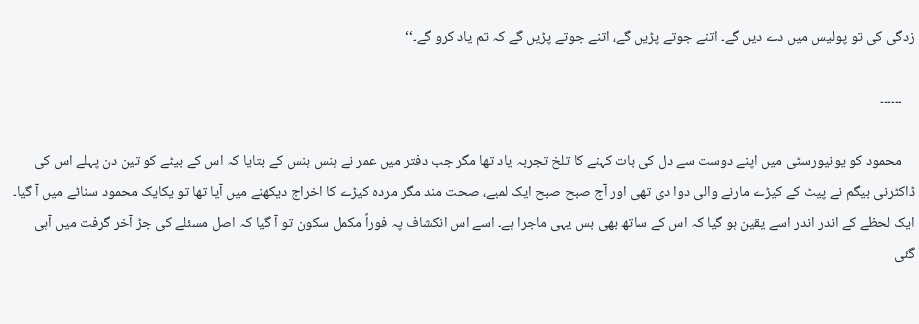زدگی کی تو پولیس میں دے دیں گے۔ اتنے جوتے پڑیں گے، اتنے جوتے پڑیں گے کہ تم یاد کرو گے۔‘‘

    ۔۔۔۔۔۔

    محمود کو یونیورسٹی میں اپنے دوست سے دل کی بات کہنے کا تلخ تجربہ یاد تھا مگر جب دفتر میں عمر نے ہنس ہنس کے بتایا کہ اس کے بیٹے کو تین دن پہلے اس کی ڈاکٹرنی بیگم نے پیٹ کے کیڑے مارنے والی دوا دی تھی اور آج صبح صبح ایک لمبے، صحت مند مگر مردہ کیڑے کا اخراج دیکھنے میں آیا تھا تو یکایک محمود سناٹے میں آ گیا۔ ایک لحظے کے اندر اندر اسے یقین ہو گیا کہ اس کے ساتھ بھی بس یہی ماجرا ہے۔ اسے اس انکشاف پہ فوراً مکمل سکون تو آ گیا کہ اصل مسئلے کی جڑ آخر گرفت میں آہی گئی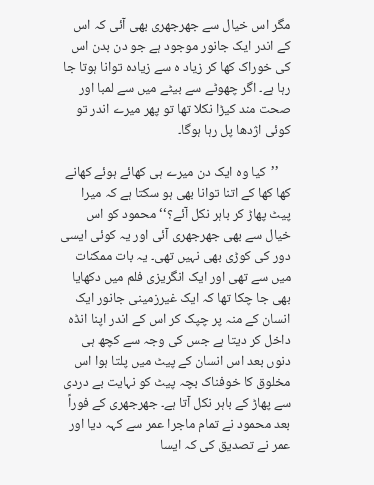مگر اس خیال سے جھرجھری بھی آئی کہ اس کے اندر ایک جانور موجود ہے جو دن بدن اس کی خوراک کھا کر زیاد ہ سے زیادہ توانا ہوتا جا رہا ہے۔ اگر چھوٹے سے بیٹے میں سے لمبا اور صحت مند کیڑا نکلا تھا تو پھر میرے اندر تو کوئی اژدھا پل رہا ہوگا۔

    ’’کیا وہ ایک دن میرے ہی کھائے ہوئے کھانے کھا کھا کے اتنا توانا بھی ہو سکتا ہے کہ میرا پیٹ پھاڑ کر باہر نکل آئے؟‘‘ محمود کو اس خیال سے بھی جھرجھری آئی اور یہ کوئی ایسی دور کی کوڑی بھی نہیں تھی۔ یہ بات ممکنات میں سے تھی اور ایک انگریزی فلم میں دکھایا بھی جا چکا تھا کہ ایک غیرزمینی جانور ایک انسان کے منہ پر چپک کر اس کے اندر اپنا انڈہ داخل کر دیتا ہے جس کی وجہ سے کچھ ہی دنوں بعد اس انسان کے پیٹ میں پلتا ہوا اس مخلوق کا خوفناک بچہ پیٹ کو نہایت بے دردی سے پھاڑ کے باہر نکل آتا ہے۔ جھرجھری کے فوراً بعد محمود نے تمام ماجرا عمر سے کہہ دیا اور عمر نے تصدیق کی کہ ایسا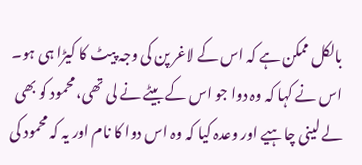بالکل ممکن ہے کہ اس کے لاغر پن کی وجہ پیٹ کا کیڑا ہی ہو۔ اس نے کہا کہ وہ دوا جو اس کے بیٹے نے لی تھی، محمود کو بھی لے لینی چاہیے اور وعدہ کیا کہ وہ اس دوا کا نام اور یہ کہ محمود کی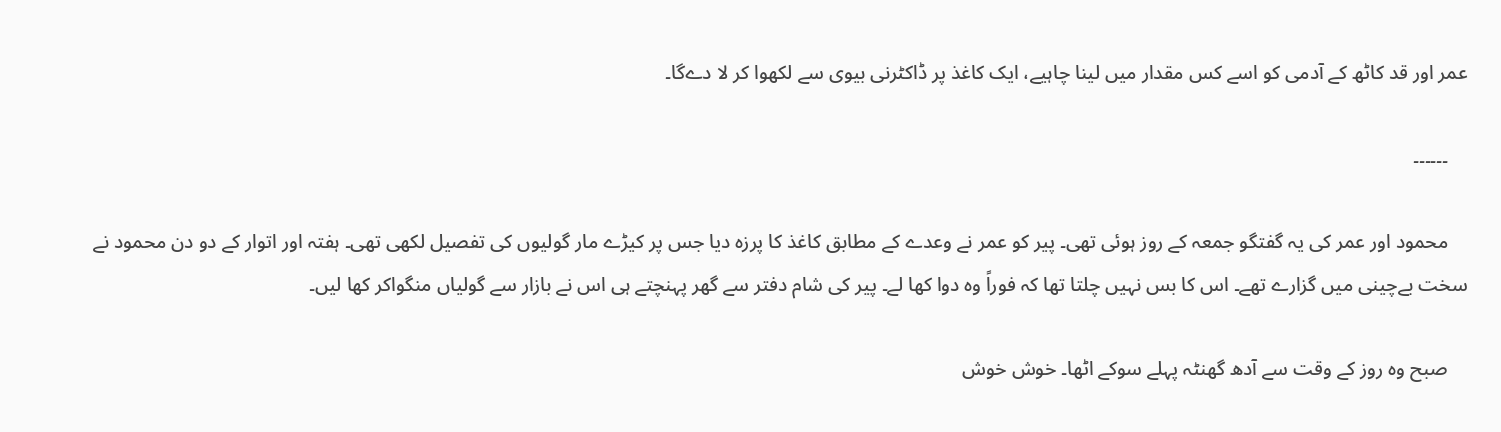عمر اور قد کاٹھ کے آدمی کو اسے کس مقدار میں لینا چاہیے، ایک کاغذ پر ڈاکٹرنی بیوی سے لکھوا کر لا دےگا۔

    ۔۔۔۔۔۔

    محمود اور عمر کی یہ گفتگو جمعہ کے روز ہوئی تھی۔ پیر کو عمر نے وعدے کے مطابق کاغذ کا پرزہ دیا جس پر کیڑے مار گولیوں کی تفصیل لکھی تھی۔ ہفتہ اور اتوار کے دو دن محمود نے سخت بےچینی میں گزارے تھے۔ اس کا بس نہیں چلتا تھا کہ فوراً وہ دوا کھا لے۔ پیر کی شام دفتر سے گھر پہنچتے ہی اس نے بازار سے گولیاں منگواکر کھا لیں۔

    صبح وہ روز کے وقت سے آدھ گھنٹہ پہلے سوکے اٹھا۔ خوش خوش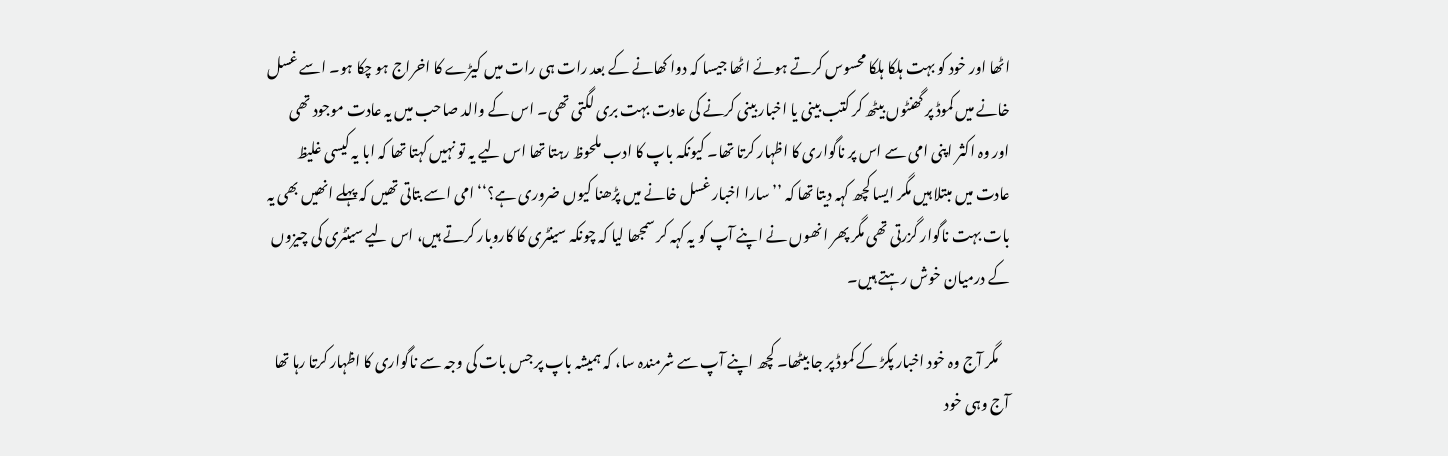اٹھا اور خود کو بہت ہلکا ہلکا محسوس کرتے ہوئے اٹھا جیسا کہ دوا کھانے کے بعد رات ہی رات میں کیڑے کا اخراج ہو چکا ہو۔ اسے غسل خانے میں کموڈ پر گھنٹوں بیٹھ کر کتب بینی یا اخبار بینی کرنے کی عادت بہت بری لگتی تھی۔ اس کے والد صاحب میں یہ عادت موجود تھی اور وہ اکثر اپنی امی سے اس پر ناگواری کا اظہار کرتا تھا۔ کیونکہ باپ کا ادب ملحوظ رہتا تھا اس لیے یہ تو نہیں کہتا تھا کہ ابا یہ کیسی غلیظ عادت میں مبتلا ہیں مگر ایسا کچھ کہہ دیتا تھا کہ ’’سارا اخبار غسل خانے میں پڑھنا کیوں ضروری ہے؟‘‘ امی اسے بتاتی تھیں کہ پہلے انھیں بھی یہ بات بہت ناگوار گزرتی تھی مگر پھر انھوں نے اپنے آپ کو یہ کہہ کر سمجھا لیا کہ چونکہ سینٹری کا کاروبار کرتے ہیں، اس لیے سینٹری کی چیزوں کے درمیان خوش رہتے ہیں۔

    مگر آج وہ خود اخبار پکڑ کے کموڈ پر جا بیٹھا۔ کچھ اپنے آپ سے شرمندہ سا، کہ ہمیشہ باپ پر جس بات کی وجہ سے ناگواری کا اظہار کرتا رہا تھا آج وہی خود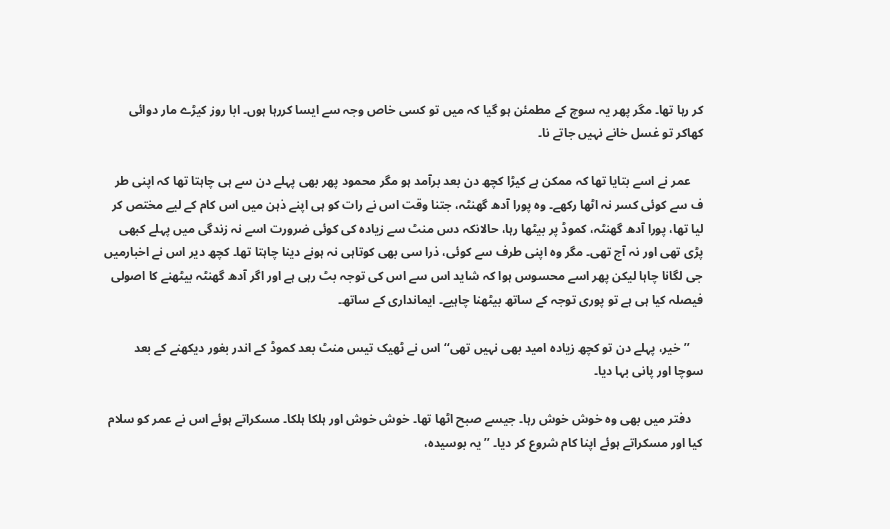کر رہا تھا۔ مگر پھر یہ سوچ کے مطمئن ہو گیا کہ میں تو کسی خاص وجہ سے ایسا کررہا ہوں۔ ابا روز کیڑے مار دوائی کھاکر تو غسل خانے نہیں جاتے نا۔

    عمر نے اسے بتایا تھا کہ ممکن ہے کیڑا کچھ دن بعد برآمد ہو مگر محمود پھر بھی پہلے دن سے ہی چاہتا تھا کہ اپنی طر ف سے کوئی کسر نہ اٹھا رکھے۔ وہ پورا آدھ گھنٹہ، جتنا وقت اس نے رات کو ہی اپنے ذہن میں اس کام کے لیے مختص کر لیا تھا، پورا آدھ گھنٹہ، کموڈ پر بیٹھا رہا، حالانکہ دس منٹ سے زیادہ کی کوئی ضرورت اسے نہ زندگی میں پہلے کبھی پڑی تھی اور نہ آج تھی۔ مگر وہ اپنی طرف سے کوئی، ذرا سی بھی کوتاہی نہ ہونے دینا چاہتا تھا۔ کچھ دیر اس نے اخبارمیں جی لگانا چاہا لیکن پھر اسے محسوس ہوا کہ شاید اس سے اس کی توجہ بٹ رہی ہے اور اگر آدھ گھنٹہ بیٹھنے کا اصولی فیصلہ کیا ہی ہے تو پوری توجہ کے ساتھ بیٹھنا چاہیے۔ ایمانداری کے ساتھ۔

    ’’خیر، پہلے دن تو کچھ زیادہ امید بھی نہیں تھی‘‘ اس نے ٹھیک تیس منٹ بعد کموڈ کے اندر بغور دیکھنے کے بعد سوچا اور پانی بہا دیا۔

    دفتر میں بھی وہ خوش خوش رہا۔ جیسے صبح اٹھا تھا۔ خوش خوش اور ہلکا ہلکا۔ مسکراتے ہوئے اس نے عمر کو سلام کیا اور مسکراتے ہوئے اپنا کام شروع کر دیا۔ ’’یہ بوسیدہ،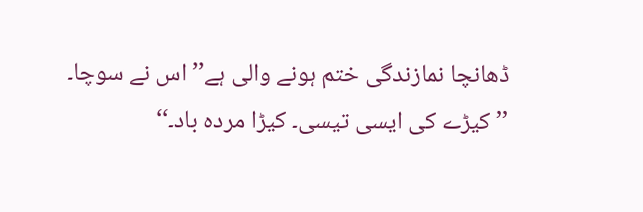ڈھانچا نمازندگی ختم ہونے والی ہے’’ اس نے سوچا۔ ’’کیڑے کی ایسی تیسی۔ کیڑا مردہ باد۔‘‘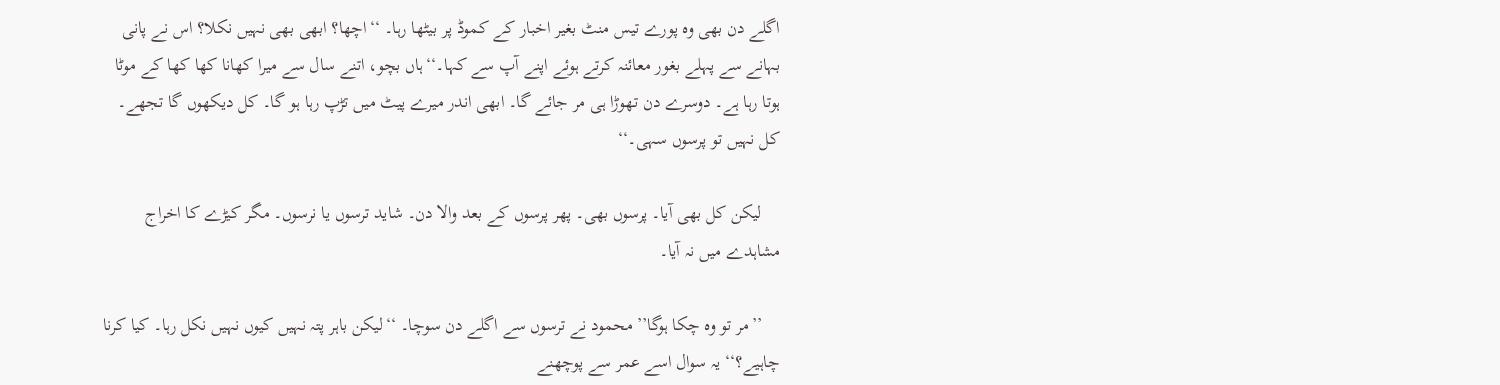اگلے دن بھی وہ پورے تیس منٹ بغیر اخبار کے کموڈ پر بیٹھا رہا۔ ‘‘اچھا؟ ابھی بھی نہیں نکلا؟ اس نے پانی بہانے سے پہلے بغور معائنہ کرتے ہوئے اپنے آپ سے کہا۔‘‘ہاں بچو، اتنے سال سے میرا کھانا کھا کھا کے موٹا ہوتا رہا ہے۔ دوسرے دن تھوڑا ہی مر جائے گا۔ ابھی اندر میرے پیٹ میں تڑپ رہا ہو گا۔ کل دیکھوں گا تجھے۔ کل نہیں تو پرسوں سہی۔‘‘

    لیکن کل بھی آیا۔ پرسوں بھی۔ پھر پرسوں کے بعد والا دن۔ شاید ترسوں یا نرسوں۔ مگر کیڑے کا اخراج مشاہدے میں نہ آیا۔

    ’’مر تو وہ چکا ہوگا’’ محمود نے ترسوں سے اگلے دن سوچا۔ ‘‘لیکن باہر پتہ نہیں کیوں نہیں نکل رہا۔ کیا کرنا چاہیے؟‘‘ یہ سوال اسے عمر سے پوچھنے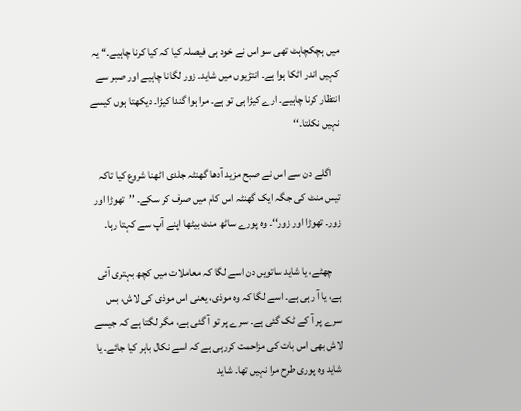میں ہچکچاہٹ تھی سو اس نے خود ہی فیصلہ کیا کہ کیا کرنا چاہیے۔‘‘ یہ کہیں اندر اٹکا ہوا ہے۔ انتڑیوں میں شاید۔ زور لگانا چاہیے اور صبر سے انتظار کرنا چاہیے۔ ارے کیڑا ہی تو ہے۔ مرا ہوا گندا کیڑا۔ دیکھتا ہوں کیسے نہیں نکلتا۔‘‘

    اگلے دن سے اس نے صبح مزید آدھا گھنٹہ جلدی اٹھنا شروع کیا تاکہ تیس منٹ کی جگہ ایک گھنٹہ اس کام میں صرف کر سکے۔ ’’تھوڑا اور زور۔ تھوڑا اور زور‘‘۔ وہ پورے ساٹھ منٹ بیٹھا اپنے آپ سے کہتا رہا۔

    چھٹے، یا شاید ساتویں دن اسے لگا کہ معاملات میں کچھ بہتری آئی ہے، یا آ رہی ہے۔ اسے لگا کہ وہ موذی، یعنی اس موذی کی لاش، بس سرے پر آ کے ٹک گئی ہے۔ سرے پر تو آ گئی ہے، مگر لگتا ہے کہ جیسے لاش بھی اس بات کی مزاحمت کررہی ہے کہ اسے نکال باہر کیا جائے۔ یا شاید وہ پوری طرح مرا نہیں تھا۔ شاید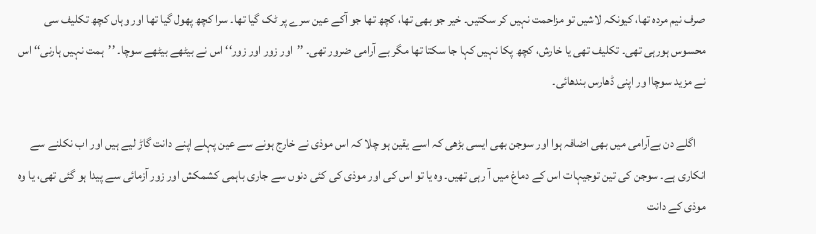صرف نیم مردہ تھا، کیونکہ لاشیں تو مزاحمت نہیں کر سکتیں۔ خیر جو بھی تھا، کچھ تھا جو آکے عین سرے پر ٹک گیا تھا۔ سرا کچھ پھول گیا تھا اور وہاں کچھ تکلیف سی محسوس ہورہی تھی۔ تکلیف تھی یا خارش، کچھ پکا نہیں کہا جا سکتا تھا مگر بے آرامی ضرور تھی۔ ’’اور زور اور زور‘‘ اس نے بیٹھے بیٹھے سوچا۔ ’’ہمت نہیں ہارنی‘‘ اس نے مزید سوچاا ور اپنی ڈھارس بندھائی۔

    اگلے دن بےآرامی میں بھی اضافہ ہوا اور سوجن بھی ایسی بڑھی کہ اسے یقین ہو چلا کہ اس موذی نے خارج ہونے سے عین پہلے اپنے دانت گاڑ لیے ہیں اور اب نکلنے سے انکاری ہے۔ سوجن کی تین توجیہات اس کے دماغ میں آ رہی تھیں۔ وہ یا تو اس کی اور موذی کی کئی دنوں سے جاری باہمی کشمکش اور زور آزمائی سے پیدا ہو گئی تھی، یا وہ موذی کے دانت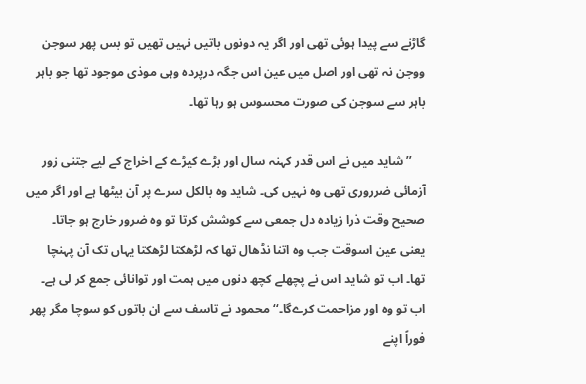گاڑنے سے پیدا ہوئی تھی اور اگر یہ دونوں باتیں نہیں تھیں تو بس پھر سوجن ووجن نہ تھی اور اصل میں عین اس جگہ درپردہ وہی موذی موجود تھا جو باہر باہر سے سوجن کی صورت محسوس ہو رہا تھا۔

    ’’شاید میں نے اس قدر کہنہ سال اور بڑے کیڑے کے اخراج کے لیے جتنی زور آزمائی ضرروری تھی وہ نہیں کی۔ شاید وہ بالکل سرے پر آن بیٹھا ہے اور اگر میں صحیح وقت ذرا زیادہ دل جمعی سے کوشش کرتا تو وہ ضرور خارج ہو جاتا۔ یعنی عین اسوقت جب وہ اتنا نڈھال تھا کہ لڑھکتا لڑھکتا یہاں تک آن پہنچا تھا۔ اب تو شاید اس نے پچھلے کچھ دنوں میں ہمت اور توانائی جمع کر لی ہے۔ اب تو وہ اور مزاحمت کرےگا۔‘‘ محمود نے تاسف سے ان باتوں کو سوچا مگر پھر فوراً اپنے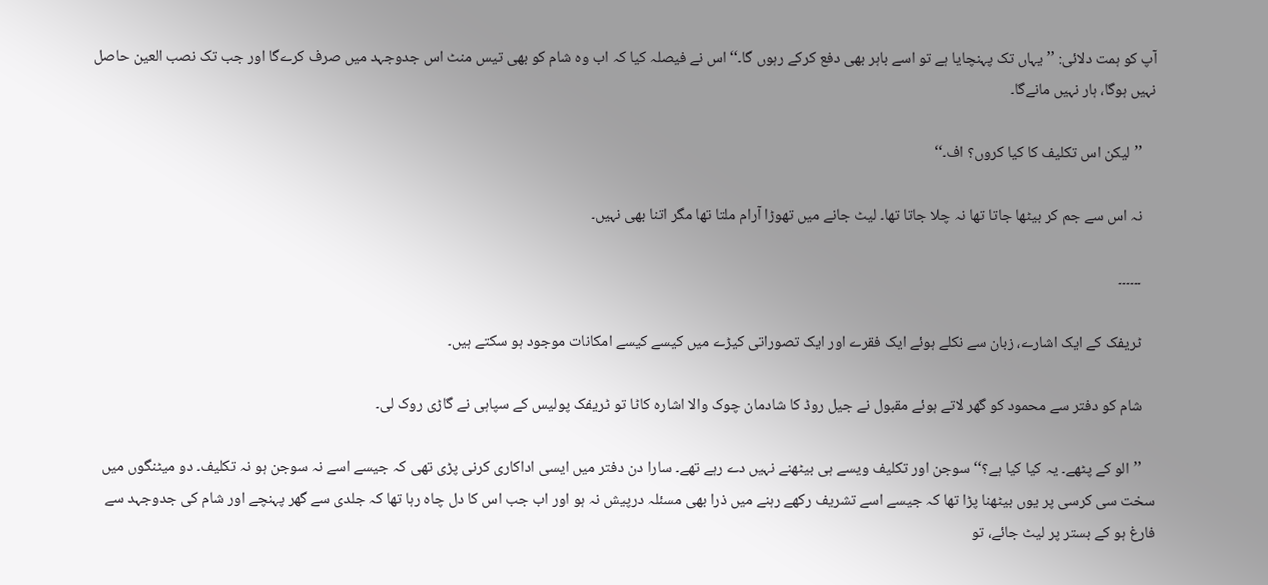آپ کو ہمت دلائی: ’’یہاں تک پہنچایا ہے تو اسے باہر بھی دفع کرکے رہوں گا۔‘‘ اس نے فیصلہ کیا کہ اب وہ شام کو بھی تیس منٹ اس جدوجہد میں صرف کرےگا اور جب تک نصب العین حاصل نہیں ہوگا، ہار نہیں مانےگا۔

    ’’لیکن اس تکلیف کا کیا کروں؟ اف۔‘‘

    نہ اس سے جم کر بیٹھا جاتا تھا نہ چلا جاتا تھا۔ لیٹ جانے میں تھوڑا آرام ملتا تھا مگر اتنا بھی نہیں۔

    ۔۔۔۔۔۔

    ٹریفک کے ایک اشارے، زبان سے نکلے ہوئے ایک فقرے اور ایک تصوراتی کیڑے میں کیسے کیسے امکانات موجود ہو سکتے ہیں۔

    شام کو دفتر سے محمود کو گھر لاتے ہوئے مقبول نے جیل روڈ کا شادمان چوک والا اشارہ کاٹا تو ٹریفک پولیس کے سپاہی نے گاڑی روک لی۔

    ’’الو کے پٹھے۔ یہ کیا کیا ہے؟‘‘ سوجن اور تکلیف ویسے ہی بیٹھنے نہیں دے رہے تھے۔ سارا دن دفتر میں ایسی اداکاری کرنی پڑی تھی کہ جیسے اسے نہ سوجن ہو نہ تکلیف۔ دو میٹنگوں میں سخت سی کرسی پر یوں بیٹھنا پڑا تھا کہ جیسے اسے تشریف رکھے رہنے میں ذرا بھی مسئلہ درپیش نہ ہو اور اب جب اس کا دل چاہ رہا تھا کہ جلدی سے گھر پہنچے اور شام کی جدوجہد سے فارغ ہو کے بستر پر لیٹ جائے، تو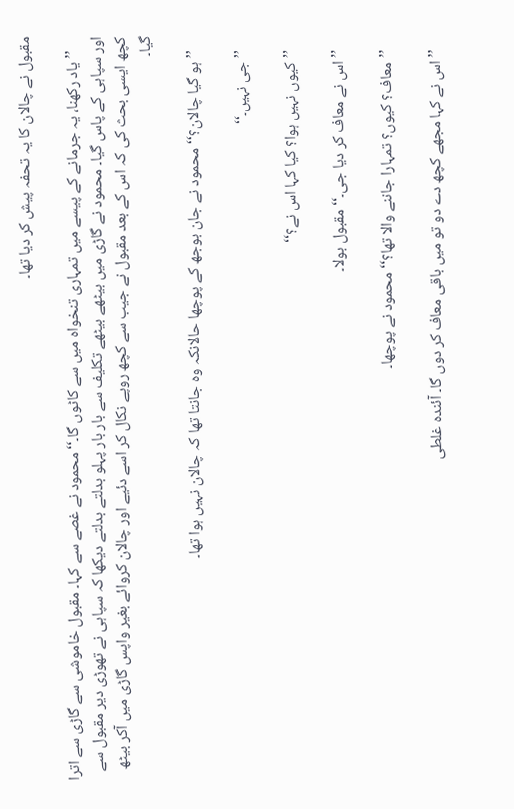مقبول نے چالان کا یہ تحفہ پیش کر دیا تھا۔

    ’’یاد رکھنا، یہ جرمانے کے پیسے میں تمہاری تنخواہ میں سے کاٹوں گا۔‘‘محمود نے غصے سے کہا۔ مقبول خاموشی سے گاڑی سے اترا اور سپاہی کے پاس گیا۔ محمود نے گاڑی میں بیٹھے بیٹھے تکلیف سے بار بار پہلو بدلتے بدلتے دیکھا کہ سپاہی نے تھوڑی دیر مقبول سے کچھ ایسی بحث کی کہ اس کے بعد مقبول نے جیب سے کچھ روپے نکال کر اسے دئیے اور چالان کروائے بغیر واپس گاڑی میں آکر بیٹھ گیا۔

    ’’ہو گیا چالان؟‘‘ محمود نے جان بوجھ کے پوچھا حالانکہ وہ جانتا تھا کہ چالان نہیں ہوا تھا۔

    ’’جی نہیں۔‘‘

    ’’کیوں نہیں ہوا؟ کیا کہا اس نے؟‘‘

    ’’اس نے معاف کر دیا جی۔‘‘ مقبول بولا۔

    ’’معاف؟ کیوں؟ تمہارا جاننے والا تھا؟‘‘ محمود نے پوچھا۔

    ’’اس نے کہا مجھے کچھ دے دو تو میں باقی معاف کر دوں گا۔ آئندہ غلطی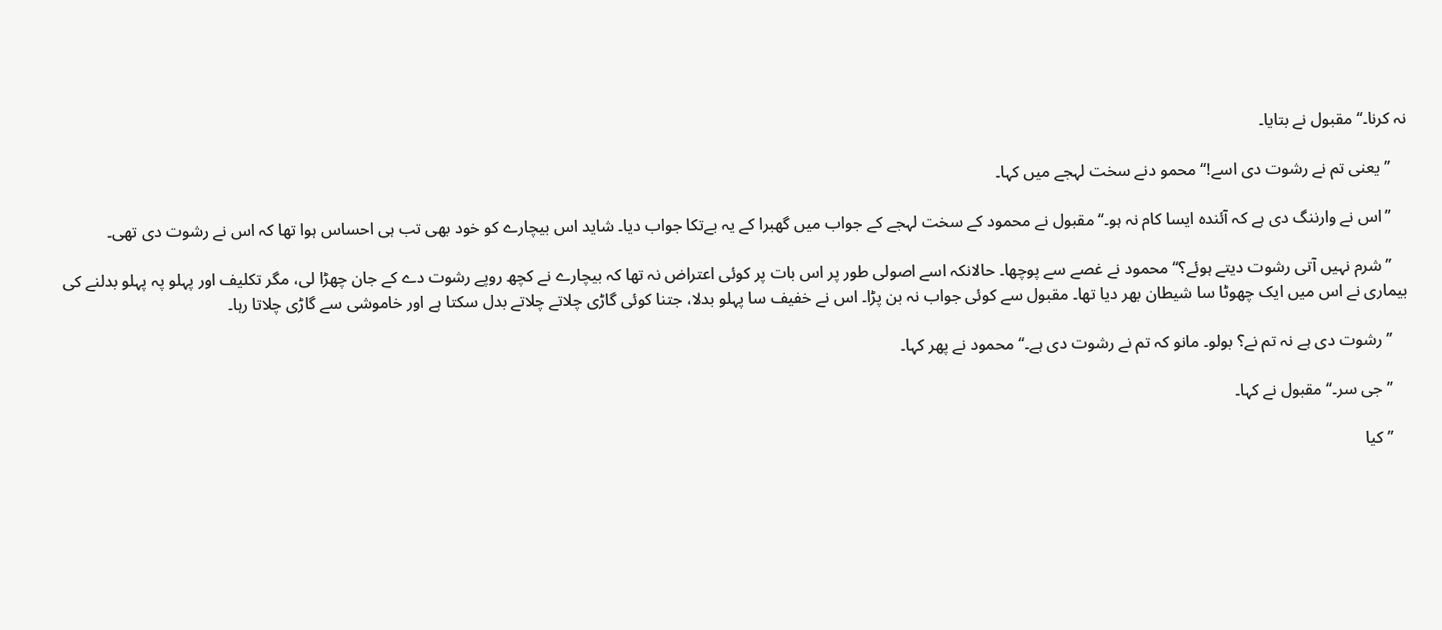نہ کرنا۔‘‘ مقبول نے بتایا۔

    ’’یعنی تم نے رشوت دی اسے!‘‘ محمو دنے سخت لہجے میں کہا۔

    ’’اس نے وارننگ دی ہے کہ آئندہ ایسا کام نہ ہو۔‘‘مقبول نے محمود کے سخت لہجے کے جواب میں گھبرا کے یہ بےتکا جواب دیا۔ شاید اس بیچارے کو خود بھی تب ہی احساس ہوا تھا کہ اس نے رشوت دی تھی۔

    ’’شرم نہیں آتی رشوت دیتے ہوئے؟‘‘ محمود نے غصے سے پوچھا۔ حالانکہ اسے اصولی طور پر اس بات پر کوئی اعتراض نہ تھا کہ بیچارے نے کچھ روپے رشوت دے کے جان چھڑا لی، مگر تکلیف اور پہلو پہ پہلو بدلنے کی بیماری نے اس میں ایک چھوٹا سا شیطان بھر دیا تھا۔ مقبول سے کوئی جواب نہ بن پڑا۔ اس نے خفیف سا پہلو بدلا، جتنا کوئی گاڑی چلاتے چلاتے بدل سکتا ہے اور خاموشی سے گاڑی چلاتا رہا۔

    ’’رشوت دی ہے نہ تم نے؟ بولو۔ مانو کہ تم نے رشوت دی ہے۔‘‘ محمود نے پھر کہا۔

    ’’جی سر۔‘‘مقبول نے کہا۔

    ’’ کیا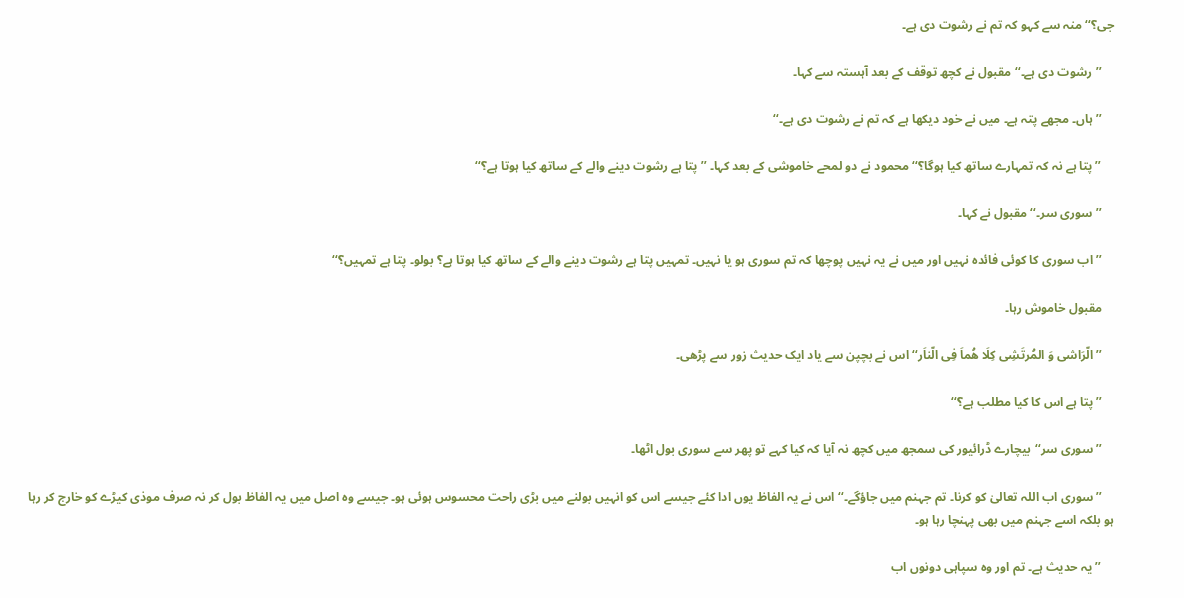جی؟‘‘ منہ سے کہو کہ تم نے رشوت دی ہے۔

    ’’رشوت دی ہے۔‘‘ مقبول نے کچھ توقف کے بعد آہستہ سے کہا۔

    ’’ ہاں۔ مجھے پتہ ہے۔ میں نے خود دیکھا ہے کہ تم نے رشوت دی ہے۔‘‘

    ’’پتا ہے نہ کہ تمہارے ساتھ کیا ہوگا؟‘‘ محمود نے دو لمحے خاموشی کے بعد کہا۔ ’’پتا ہے رشوت دینے والے کے ساتھ کیا ہوتا ہے؟‘‘

    ’’سوری سر۔‘‘ مقبول نے کہا۔

    ’’اب سوری کا کوئی فائدہ نہیں اور میں نے یہ نہیں پوچھا کہ تم سوری ہو یا نہیں۔ تمہیں پتا ہے رشوت دینے والے کے ساتھ کیا ہوتا ہے؟ بولو۔ پتا ہے تمہیں؟‘‘

    مقبول خاموش رہا۔

    ’’الّرَاشی وَ المُرتَشِی کِلَا ھُماَ فِی الّناَر‘‘ اس نے بچپن سے یاد ایک حدیث زور سے پڑھی۔

    ’’پتا ہے اس کا کیا مطلب ہے؟‘‘

    ’’سوری سر‘‘بیچارے ڈرائیور کی سمجھ میں کچھ نہ آیا کہ کیا کہے تو پھر سے سوری بول اٹھا۔

    ’’سوری اب اللہ تعالیٰ کو کرنا۔ تم جہنم میں جاؤگے۔‘‘ اس نے یہ الفاظ یوں ادا کئے جیسے اس کو انہیں بولنے میں بڑی راحت محسوس ہوئی ہو۔ جیسے وہ اصل میں یہ الفاظ بول کر نہ صرف موذی کیڑے کو خارج کر رہا ہو بلکہ اسے جہنم میں بھی پہنچا رہا ہو۔

    ’’یہ حدیث ہے۔ تم اور وہ سپاہی دونوں اب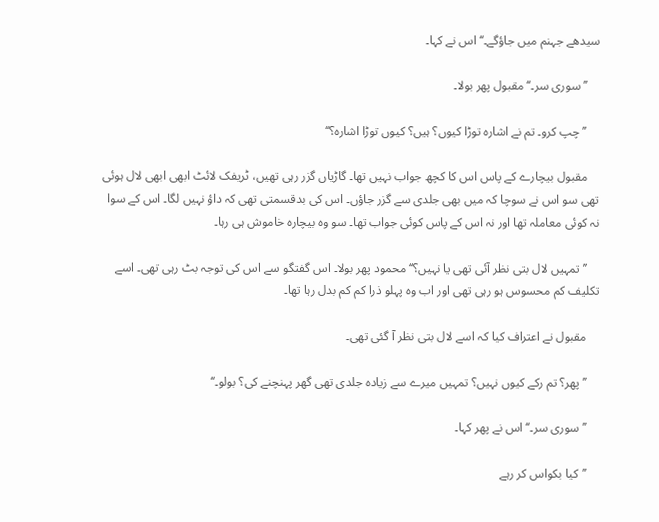سیدھے جہنم میں جاؤگے۔‘‘اس نے کہا۔

    ’’سوری سر۔‘‘مقبول پھر بولا۔

    ’’چپ کرو۔ تم نے اشارہ توڑا کیوں؟ ہیں؟ کیوں توڑا اشارہ؟‘‘

    مقبول بیچارے کے پاس اس کا کچھ جواب نہیں تھا۔ گاڑیاں گزر رہی تھیں، ٹریفک لائٹ ابھی ابھی لال ہوئی تھی سو اس نے سوچا کہ میں بھی جلدی سے گزر جاؤں۔ اس کی بدقسمتی تھی کہ داؤ نہیں لگا۔ اس کے سوا نہ کوئی معاملہ تھا اور نہ اس کے پاس کوئی جواب تھا۔ سو وہ بیچارہ خاموش ہی رہا۔

    ’’ تمہیں لال بتی نظر آئی تھی یا نہیں؟‘‘ محمود پھر بولا۔ اس گفتگو سے اس کی توجہ بٹ رہی تھی۔ اسے تکلیف کم محسوس ہو رہی تھی اور اب وہ پہلو ذرا کم کم بدل رہا تھا۔

    مقبول نے اعتراف کیا کہ اسے لال بتی نظر آ گئی تھی۔

    ’’پھر؟ تم رکے کیوں نہیں؟ تمہیں میرے سے زیادہ جلدی تھی گھر پہنچنے کی؟ بولو۔‘‘

    ’’سوری سر۔‘‘اس نے پھر کہا۔

    ’’کیا بکواس کر رہے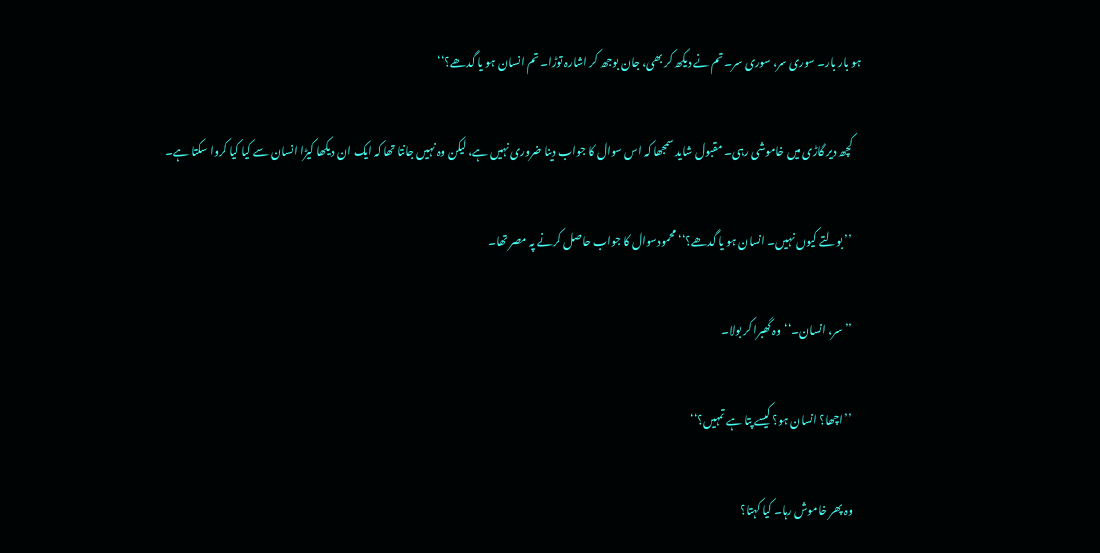ہو بار بار۔ سوری سر، سوری سر۔ تم نے دیکھ کر بھی، جان بوجھ کر اشارہ توڑا۔ تم انسان ہو یا گدھے؟‘‘

    کچھ دیر گاڑی میں خاموشی رہی۔ مقبول شاید سمجھا کہ اس سوال کا جواب دینا ضروری نہیں ہے، لیکن وہ نہیں جانتا تھا کہ ایک ان دیکھا کیڑا انسان سے کیا کیا کروا سکتا ہے۔

    ’’بولتے کیوں نہیں۔ انسان ہو یا گدھے؟‘‘ محمودسوال کا جواب حاصل کرنے پہ مصر تھا۔

    ’’سر، انسان۔‘‘وہ گھبرا کر بولا۔

    ’’اچھا؟ انسان ہو؟ کیسے پتا ہے تمہیں؟‘‘

    وہ پھر خاموش رہا۔ کیا کہتا؟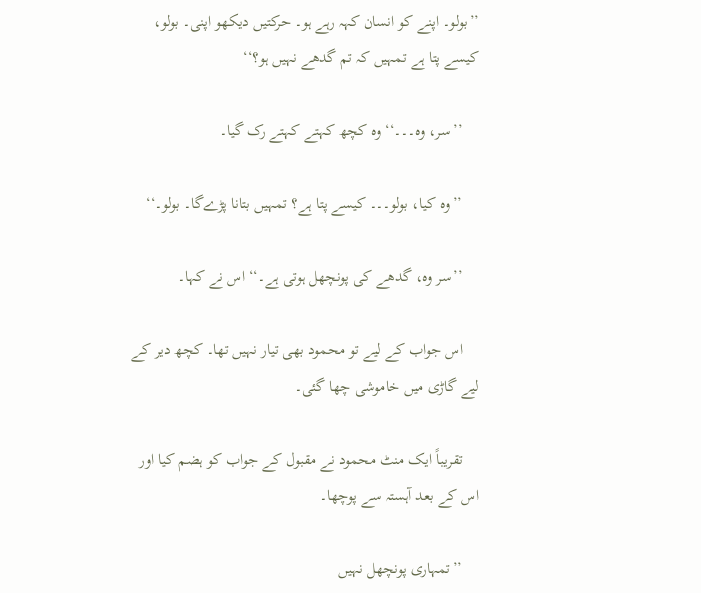’’بولو۔ اپنے کو انسان کہہ رہے ہو۔ حرکتیں دیکھو اپنی۔ بولو، کیسے پتا ہے تمہیں کہ تم گدھے نہیں ہو؟‘‘

    ’’سر، وہ۔۔۔‘‘ وہ کچھ کہتے کہتے رک گیا۔

    ’’وہ کیا، بولو۔۔۔ کیسے پتا ہے؟ تمہیں بتانا پڑےگا۔ بولو۔‘‘

    ’’سر وہ، گدھے کی پونچھل ہوتی ہے۔‘‘ اس نے کہا۔

    اس جواب کے لیے تو محمود بھی تیار نہیں تھا۔ کچھ دیر کے لیے گاڑی میں خاموشی چھا گئی۔

    تقریباً ایک منٹ محمود نے مقبول کے جواب کو ہضم کیا اور اس کے بعد آہستہ سے پوچھا۔

    ’’تمہاری پونچھل نہیں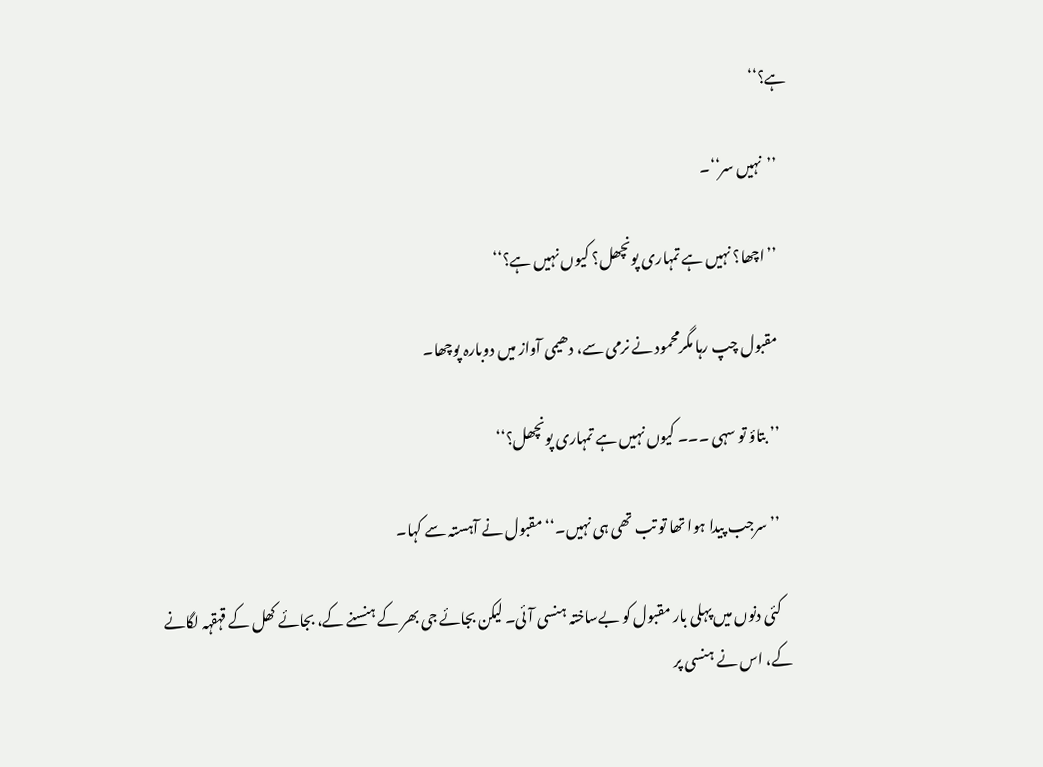ہے؟‘‘

    ’’نہیں سر‘‘۔

    ’’اچھا؟ نہیں ہے تمہاری پونچھل؟ کیوں نہیں ہے؟‘‘

    مقبول چپ رہا مگرمحمود نے نرمی سے، دھیمی آواز میں دوبارہ پوچھا۔

    ’’ بتاؤ تو سہی ۔۔۔ کیوں نہیں ہے تمہاری پونچھل؟‘‘

    ’’سرجب پیدا ہوا تھا تو تب تھی ہی نہیں۔‘‘مقبول نے آہستہ سے کہا۔

    کئی دنوں میں پہلی بار مقبول کو بےساختہ ہنسی آئی۔ لیکن بجائے جی بھر کے ہنسنے کے، بجائے کھل کے قہقہہ لگانے کے، اس نے ہنسی پر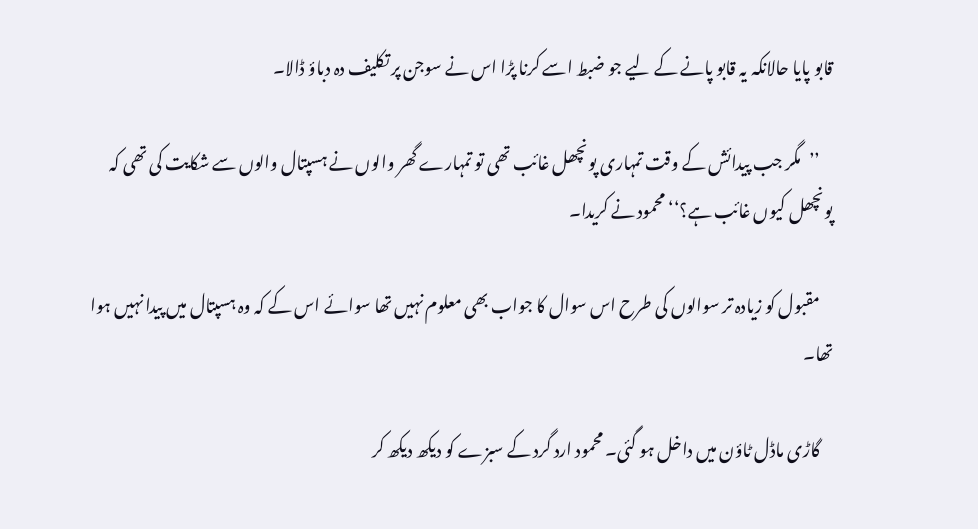قابو پایا حالانکہ یہ قابو پانے کے لیے جو ضبط اسے کرنا پڑا اس نے سوجن پر تکلیف دہ دباؤ ڈالا۔

    ’’مگر جب پیدائش کے وقت تمہاری پونچھل غائب تھی تو تمہارے گھر والوں نے ہسپتال والوں سے شکایت کی تھی کہ پونچھل کیوں غائب ہے؟‘‘ محمود نے کریدا۔

    مقبول کو زیادہ تر سوالوں کی طرح اس سوال کا جواب بھی معلوم نہیں تھا سوائے اس کے کہ وہ ہسپتال میں پیدا نہیں ہوا تھا۔

    گاڑی ماڈل ٹاؤن میں داخل ہو گئی۔ محمود ارد گرد کے سبزے کو دیکھ دیکھ کر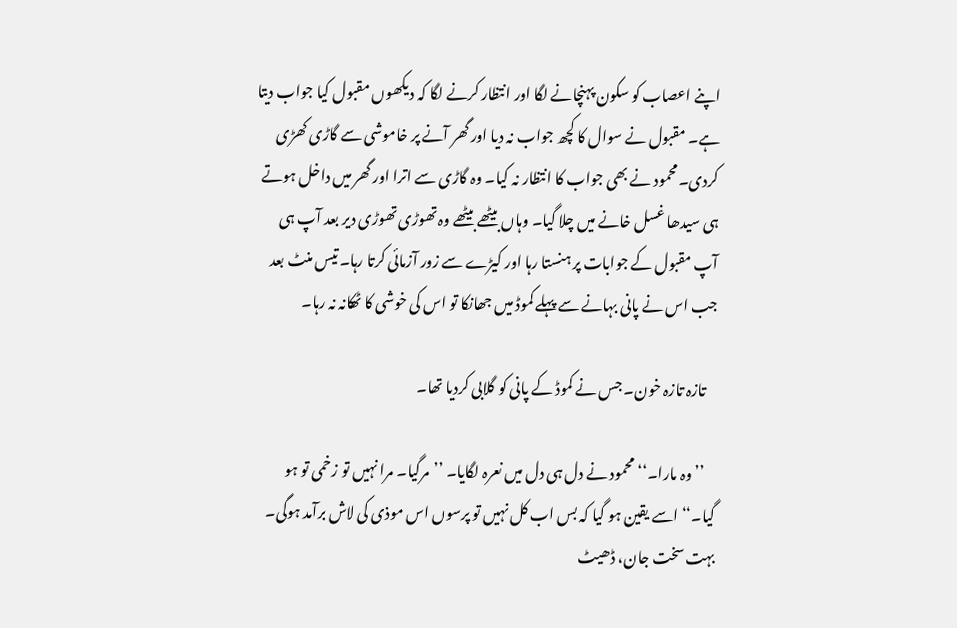اپنے اعصاب کو سکون پہنچانے لگا اور انتظار کرنے لگا کہ دیکھوں مقبول کیا جواب دیتا ہے۔ مقبول نے سوال کا کچھ جواب نہ دیا اور گھر آنے پر خاموشی سے گاڑی کھڑی کردی۔محمود نے بھی جواب کا انتظار نہ کیا۔ وہ گاڑی سے اترا اور گھر میں داخل ہوتے ہی سیدھا غسل خانے میں چلا گیا۔ وہاں بیٹھے بیٹھے وہ تھوڑی تھوڑی دیر بعد آپ ہی آپ مقبول کے جوابات پر ہنستا رہا اور کیڑے سے زور آزمائی کرتا رہا۔ تیس منٹ بعد جب اس نے پانی بہانے سے پہلے کموڈ میں جھانکا تو اس کی خوشی کا ٹھکانہ نہ رہا۔

    تازہ تازہ خون۔ جس نے کموڈ کے پانی کو گلابی کردیا تھا۔

    ’’وہ مارا۔‘‘ محمود نے دل ہی دل میں نعرہ لگایا۔ ’’مرگیا۔ مرا نہیں تو زخمی تو ہو گیا۔‘‘ اسے یقین ہو گیا کہ بس اب کل نہیں تو پرسوں اس موذی کی لاش برآمد ہوگی۔ بہت سخت جان، ڈھیٹ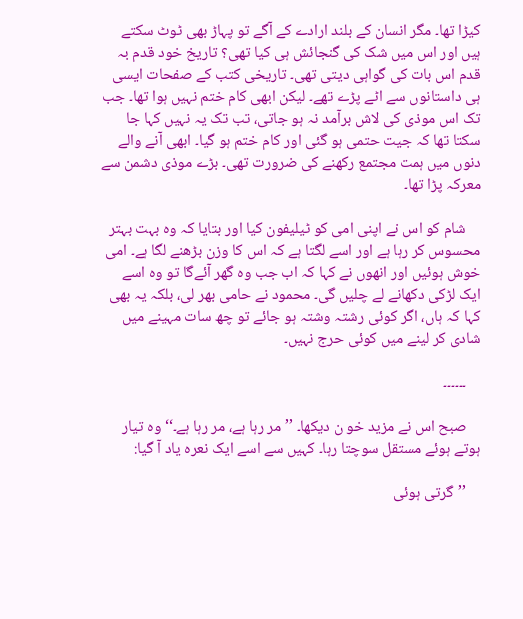کیڑا تھا۔ مگر انسان کے بلند ارادے کے آگے تو پہاڑ بھی ٹوٹ سکتے ہیں اور اس میں شک کی گنجائش ہی کیا تھی؟ تاریخ خود قدم بہ قدم اس بات کی گواہی دیتی تھی۔ تاریخی کتب کے صفحات ایسی ہی داستانوں سے اٹے پڑے تھے۔ لیکن ابھی کام ختم نہیں ہوا تھا۔ جب تک اس موذی کی لاش برآمد نہ ہو جاتی، تب تک یہ نہیں کہا جا سکتا تھا کہ جیت حتمی ہو گئی اور کام ختم ہو گیا۔ ابھی آنے والے دنوں میں ہمت مجتمع رکھنے کی ضرورت تھی۔ بڑے موذی دشمن سے معرکہ پڑا تھا۔

    شام کو اس نے اپنی امی کو ٹیلیفون کیا اور بتایا کہ وہ بہت بہتر محسوس کر رہا ہے اور اسے لگتا ہے کہ اس کا وزن بڑھنے لگا ہے۔ امی خوش ہوئیں اور انھوں نے کہا کہ اب جب وہ گھر آئےگا تو وہ اسے ایک لڑکی دکھانے لے چلیں گی۔ محمود نے حامی بھر لی، بلکہ یہ بھی کہا کہ ہاں، اگر کوئی رشتہ وشتہ ہو جائے تو چھ سات مہینے میں شادی کر لینے میں کوئی حرج نہیں۔

    ۔۔۔۔۔۔

    صبح اس نے مزید خو ن دیکھا۔ ’’مر رہا ہے، مر رہا ہے۔‘‘ وہ تیار ہوتے ہوئے مستقل سوچتا رہا۔ کہیں سے اسے ایک نعرہ یاد آ گیا:

    ’’گرتی ہوئی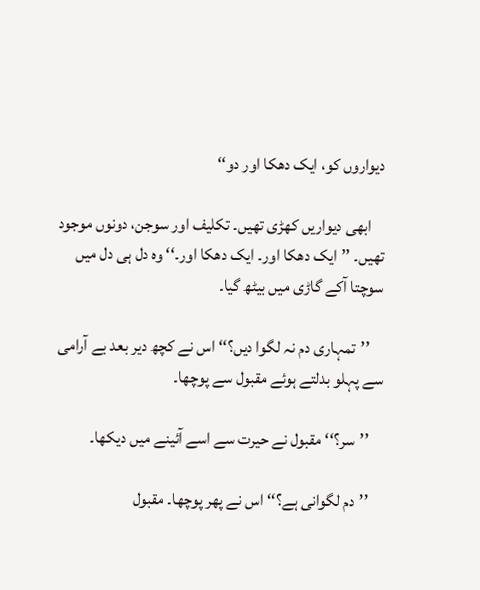دیواروں کو، ایک دھکا اور دو‘‘

    ابھی دیواریں کھڑی تھیں۔ تکلیف اور سوجن، دونوں موجود تھیں۔ ’’ایک دھکا اور۔ ایک دھکا اور۔‘‘ وہ دل ہی دل میں سوچتا آکے گاڑی میں بیٹھ گیا۔

    ’’تمہاری دم نہ لگوا دیں؟‘‘ اس نے کچھ دیر بعد بے آرامی سے پہلو بدلتے ہوئے مقبول سے پوچھا۔

    ’’سر؟‘‘ مقبول نے حیرت سے اسے آئینے میں دیکھا۔

    ’’دم لگوانی ہے؟‘‘ اس نے پھر پوچھا۔ مقبول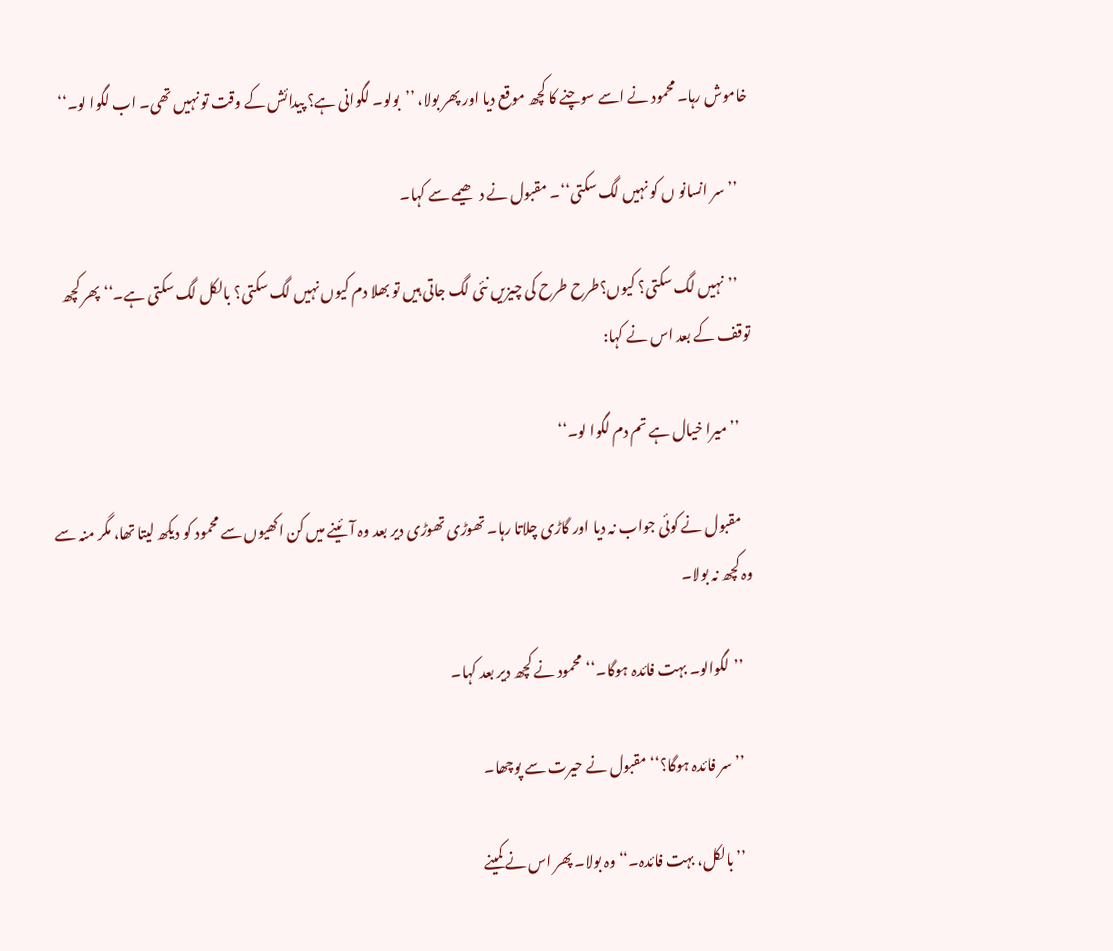خاموش رہا۔ محمود نے اسے سوچنے کا کچھ موقع دیا اور پھر بولا، ’’بولو۔ لگوانی ہے؟ پیدائش کے وقت تو نہیں تھی۔ اب لگوا لو۔‘‘

    ’’سر انسانو ں کو نہیں لگ سکتی‘‘۔ مقبول نے دھیمے سے کہا۔

    ’’نہیں لگ سکتی؟ کیوں؟طرح طرح کی چیزیں نئی لگ جاتی ہیں تو بھلا دم کیوں نہیں لگ سکتی؟ بالکل لگ سکتی ہے۔‘‘ پھر کچھ توقف کے بعد اس نے کہا:

    ’’میرا خیال ہے تم دم لگوا لو۔‘‘

    مقبول نے کوئی جواب نہ دیا اور گاڑی چلاتا رہا۔ تھوڑی تھوڑی دیر بعد وہ آئینے میں کن اکھیوں سے محمود کو دیکھ لیتا تھا، مگر منہ سے وہ کچھ نہ بولا۔

    ’’لگوالو۔ بہت فائدہ ہوگا۔‘‘محمود نے کچھ دیر بعد کہا۔

    ’’سر فائدہ ہوگا؟‘‘ مقبول نے حیرت سے پوچھا۔

    ’’بالکل، بہت فائدہ۔‘‘ وہ بولا۔ پھر اس نے کمینے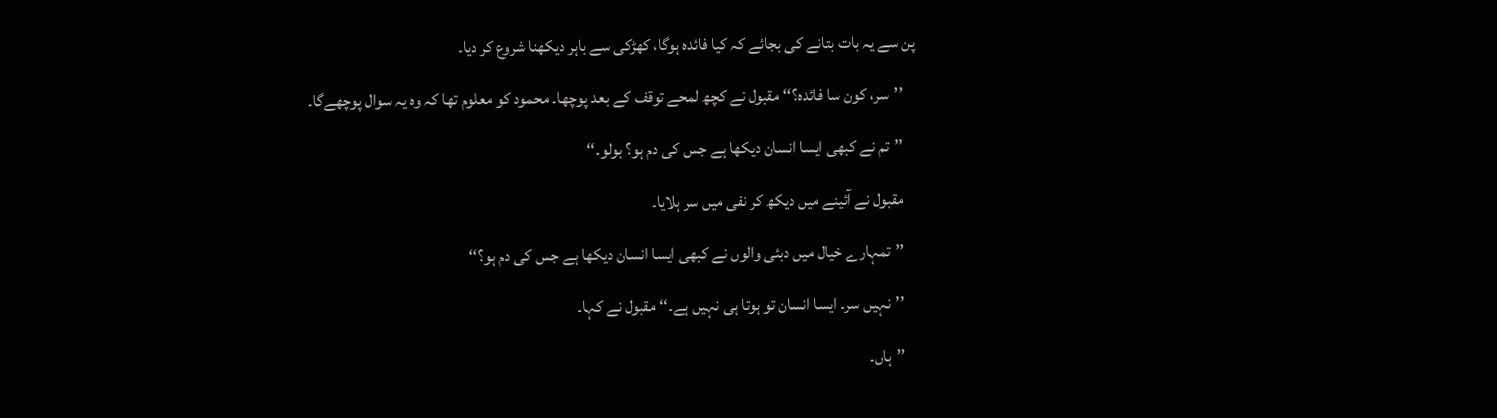پن سے یہ بات بتانے کی بجائے کہ کیا فائدہ ہوگا، کھڑکی سے باہر دیکھنا شروع کر دیا۔

    ’’سر، کون سا فائدہ؟‘‘ مقبول نے کچھ لمحے توقف کے بعد پوچھا۔ محمود کو معلوم تھا کہ وہ یہ سوال پوچھےگا۔

    ’’تم نے کبھی ایسا انسان دیکھا ہے جس کی دم ہو؟ بولو۔‘‘

    مقبول نے آئینے میں دیکھ کر نفی میں سر ہلایا۔

    ’’تمہارے خیال میں دبئی والوں نے کبھی ایسا انسان دیکھا ہے جس کی دم ہو؟‘‘

    ’’نہیں سر۔ ایسا انسان تو ہوتا ہی نہیں ہے۔‘‘ مقبول نے کہا۔

    ’’ہاں۔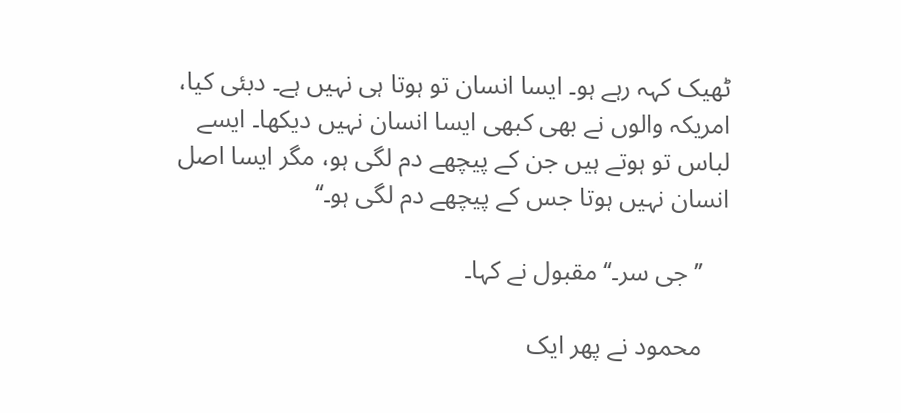ٹھیک کہہ رہے ہو۔ ایسا انسان تو ہوتا ہی نہیں ہے۔ دبئی کیا، امریکہ والوں نے بھی کبھی ایسا انسان نہیں دیکھا۔ ایسے لباس تو ہوتے ہیں جن کے پیچھے دم لگی ہو، مگر ایسا اصل انسان نہیں ہوتا جس کے پیچھے دم لگی ہو۔‘‘

    ’’جی سر۔‘‘ مقبول نے کہا۔

    محمود نے پھر ایک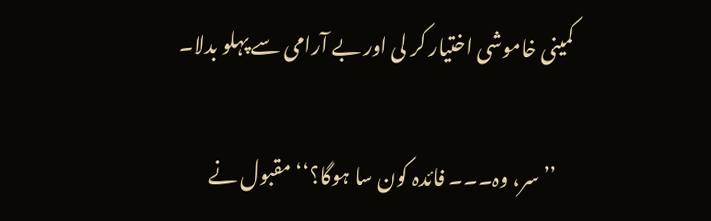کمینی خاموشی اختیار کر لی اور بے آرامی سے پہلو بدلا۔

    ’’سر، وہ۔۔۔ فائدہ کون سا ہوگا؟‘‘ مقبول نے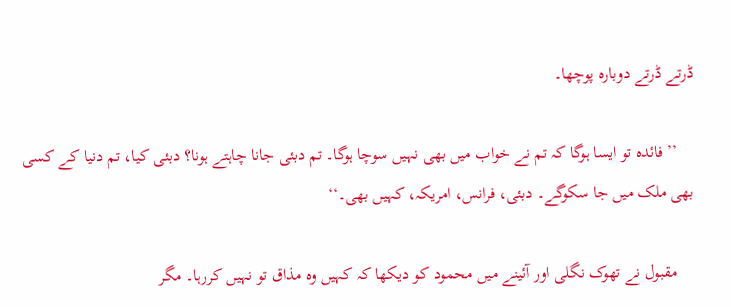ڈرتے ڈرتے دوبارہ پوچھا۔

    ’’فائدہ تو ایسا ہوگا کہ تم نے خواب میں بھی نہیں سوچا ہوگا۔ تم دبئی جانا چاہتے ہونا؟ دبئی کیا، تم دنیا کے کسی بھی ملک میں جا سکوگے۔ دبئی، فرانس، امریکہ، کہیں بھی۔‘‘

    مقبول نے تھوک نگلی اور آئینے میں محمود کو دیکھا کہ کہیں وہ مذاق تو نہیں کررہا۔ مگر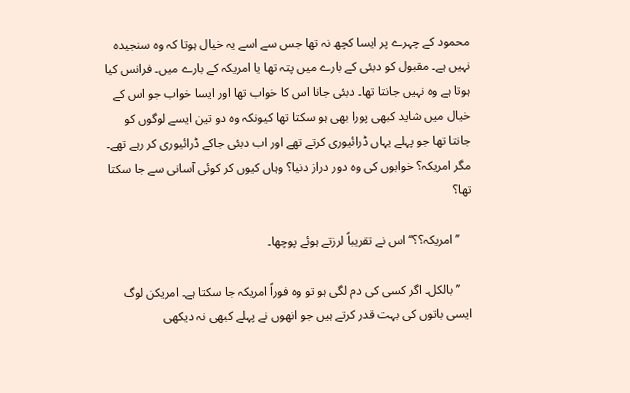محمود کے چہرے پر ایسا کچھ نہ تھا جس سے اسے یہ خیال ہوتا کہ وہ سنجیدہ نہیں ہے۔ مقبول کو دبئی کے بارے میں پتہ تھا یا امریکہ کے بارے میں۔ فرانس کیا ہوتا ہے وہ نہیں جانتا تھا۔ دبئی جانا اس کا خواب تھا اور ایسا خواب جو اس کے خیال میں شاید کبھی پورا بھی ہو سکتا تھا کیونکہ وہ دو تین ایسے لوگوں کو جانتا تھا جو پہلے یہاں ڈرائیوری کرتے تھے اور اب دبئی جاکے ڈرائیوری کر رہے تھے۔ مگر امریکہ؟ خوابوں کی وہ دور دراز دنیا؟ وہاں کیوں کر کوئی آسانی سے جا سکتا تھا؟

    ’’امریکہ؟؟‘‘ اس نے تقریباً لرزتے ہوئے پوچھا۔

    ’’بالکل۔ اگر کسی کی دم لگی ہو تو وہ فوراً امریکہ جا سکتا ہے۔ امریکن لوگ ایسی باتوں کی بہت قدر کرتے ہیں جو انھوں نے پہلے کبھی نہ دیکھی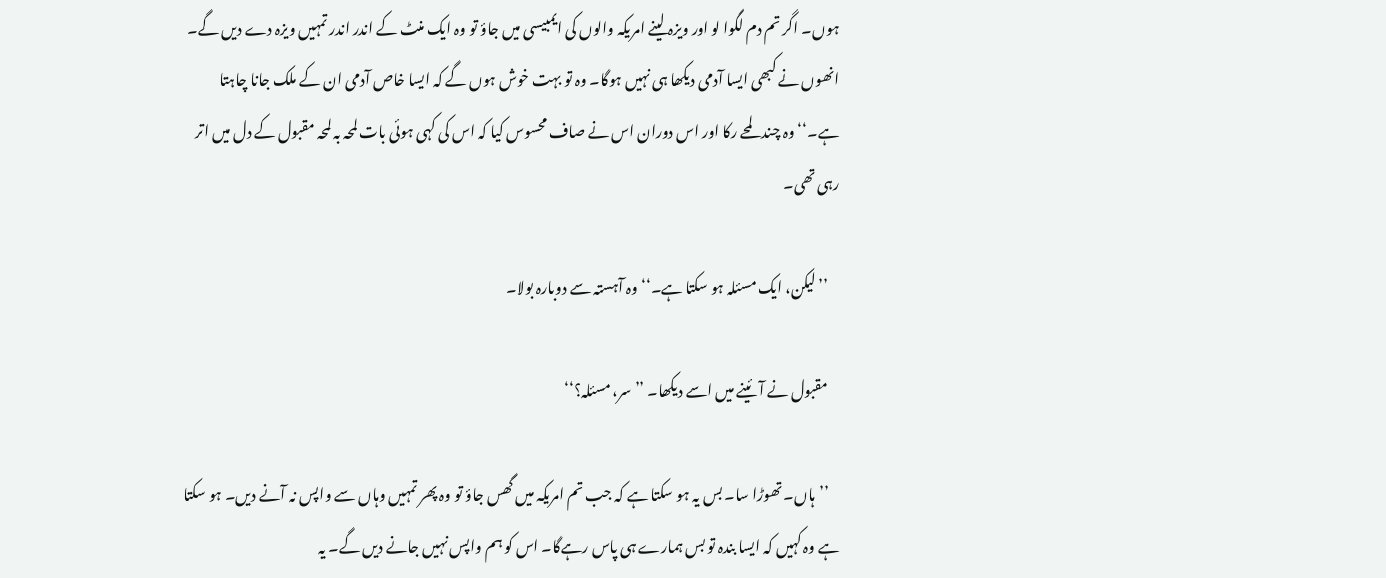ہوں۔ اگر تم دم لگوا لو اور ویزہ لینے امریکہ والوں کی ایمبیسی میں جاؤ تو وہ ایک منٹ کے اندر اندر تمہیں ویزہ دے دیں گے۔ انھوں نے کبھی ایسا آدمی دیکھا ہی نہیں ہوگا۔ وہ تو بہت خوش ہوں گے کہ ایسا خاص آدمی ان کے ملک جانا چاہتا ہے۔‘‘ وہ چند لمحے رکا اور اس دوران اس نے صاف محسوس کیا کہ اس کی کہی ہوئی بات لمحہ بہ لمحہ مقبول کے دل میں اتر رہی تھی۔

    ’’لیکن، ایک مسئلہ ہو سکتا ہے۔‘‘ وہ آہستہ سے دوبارہ بولا۔

    مقبول نے آئینے میں اسے دیکھا۔ ’’سر، مسئلہ؟‘‘

    ’’ہاں۔ تھوڑا سا۔ بس یہ ہو سکتا ہے کہ جب تم امریکہ میں گھس جاؤ تو وہ پھر تمہیں وہاں سے واپس نہ آنے دیں۔ ہو سکتا ہے وہ کہیں کہ ایسا بندہ تو بس ہمارے ہی پاس رہےگا۔ اس کو ہم واپس نہیں جانے دیں گے۔ یہ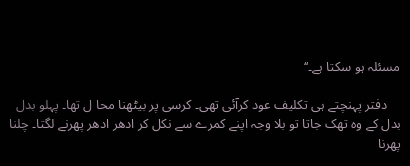مسئلہ ہو سکتا ہے۔‘‘

    دفتر پہنچتے ہی تکلیف عود کرآئی تھی۔ کرسی پر بیٹھنا محا ل تھا۔ پہلو بدل بدل کے وہ تھک جاتا تو بلا وجہ اپنے کمرے سے نکل کر ادھر ادھر پھرنے لگتا۔ چلنا پھرنا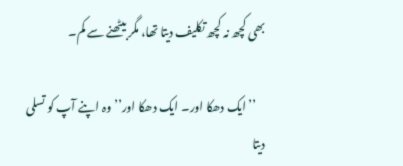بھی کچھ نہ کچھ تکلیف دیتا تھا، مگر بیٹھنے سے کم۔

    ’’ایک دھکا اور۔ ایک دھکا اور’’ وہ اپنے آپ کو تسلی دیتا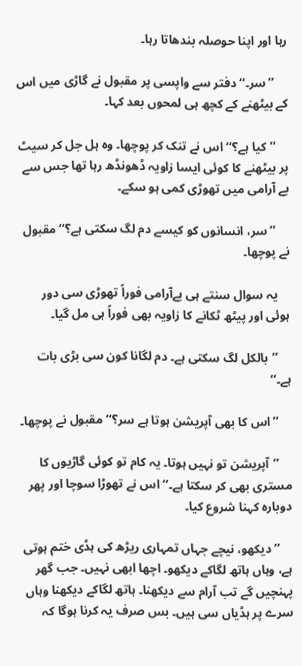رہا اور اپنا حوصلہ بندھاتا رہا۔

    ’’سر۔‘‘دفتر سے واپسی پر مقبول نے گاڑی میں اس کے بیٹھنے کے کچھ ہی لمحوں بعد کہا۔

    ’’کیا ہے؟‘‘ اس نے تنک کر پوچھا۔ وہ ہل جل کر سیٹ پر بیٹھنے کا کوئی ایسا زاویہ ڈھونڈھ رہا تھا جس سے بے آرامی میں تھوڑی کمی ہو سکے۔

    ’’سر، انسانوں کو کیسے دم لگ سکتی ہے؟‘‘ مقبول نے پوچھا۔

    یہ سوال سنتے ہی بےآرامی فوراً تھوڑی سی دور ہوئی اور پیٹھ ٹکانے کا زاویہ بھی فوراً ہی مل گیا۔

    ’’بالکل لگ سکتی ہے۔ دم لگانا کون سی بڑی بات ہے۔‘‘

    ’’اس کا بھی آپریشن ہوتا ہے سر؟‘‘ مقبول نے پوچھا۔

    ’’آپریشن تو نہیں ہوتا۔ یہ کام تو کوئی گاڑیوں کا مستری بھی کر سکتا ہے۔‘‘اس نے تھوڑا سوچا اور پھر دوبارہ کہنا شروع کیا۔

    ’’دیکھو، نیچے جہاں تمہاری ریڑھ کی ہڈی ختم ہوتی ہے، وہاں ہاتھ لگاکے دیکھو۔ اچھا ابھی نہیں۔ جب گھر پہنچیں گے تب آرام سے دیکھنا۔ ہاتھ لگاکے دیکھنا وہاں سرے پر ہڈیاں سی ہیں۔ بس صرف یہ کرنا ہوگا کہ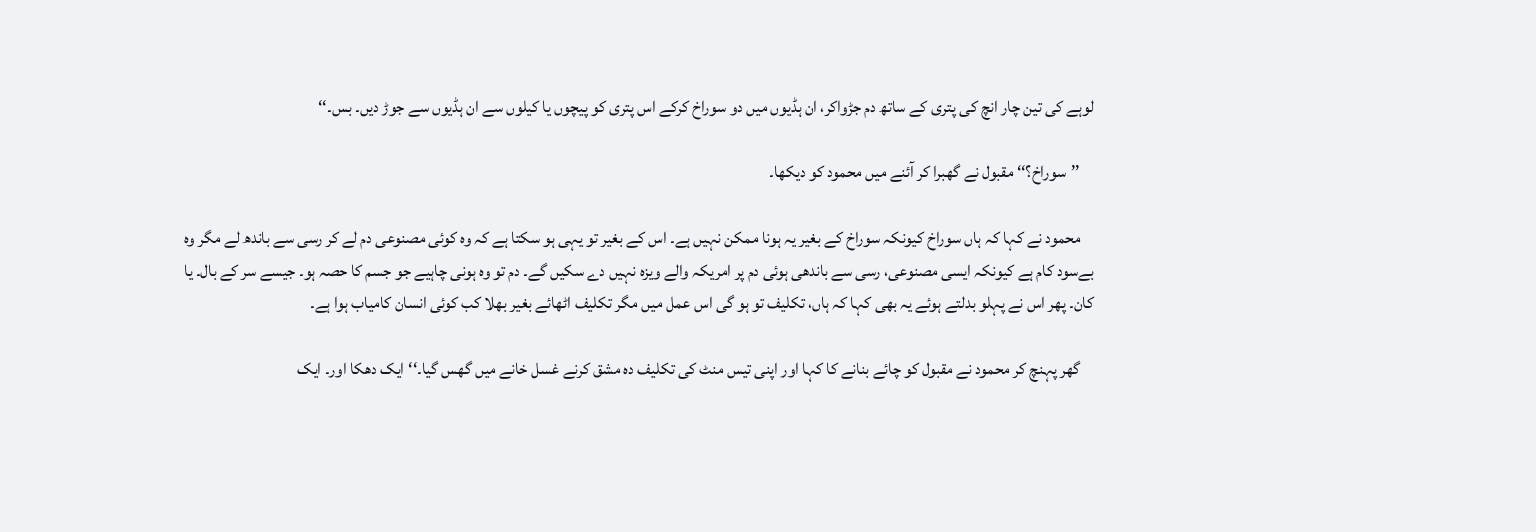لوہے کی تین چار انچ کی پتری کے ساتھ دم جڑواکر، ان ہڈیوں میں دو سوراخ کرکے اس پتری کو پیچوں یا کیلوں سے ان ہڈیوں سے جوڑ دیں۔ بس۔‘‘

    ’’سوراخ؟‘‘ مقبول نے گھبرا کر آئنے میں محمود کو دیکھا۔

    محمود نے کہا کہ ہاں سوراخ کیونکہ سوراخ کے بغیر یہ ہونا ممکن نہیں ہے۔ اس کے بغیر تو یہی ہو سکتا ہے کہ وہ کوئی مصنوعی دم لے کر رسی سے باندھ لے مگر وہ بےسود کام ہے کیونکہ ایسی مصنوعی، رسی سے باندھی ہوئی دم پر امریکہ والے ویزہ نہیں دے سکیں گے۔ دم تو وہ ہونی چاہیے جو جسم کا حصہ ہو۔ جیسے سر کے بال۔ یا کان۔ پھر اس نے پہلو بدلتے ہوئے یہ بھی کہا کہ ہاں، تکلیف تو ہو گی اس عمل میں مگر تکلیف اٹھائے بغیر بھلا کب کوئی انسان کامیاب ہوا ہے۔

    گھر پہنچ کر محمود نے مقبول کو چائے بنانے کا کہا اور اپنی تیس منٹ کی تکلیف دہ مشق کرنے غسل خانے میں گھس گیا۔‘‘ایک دھکا اور۔ ایک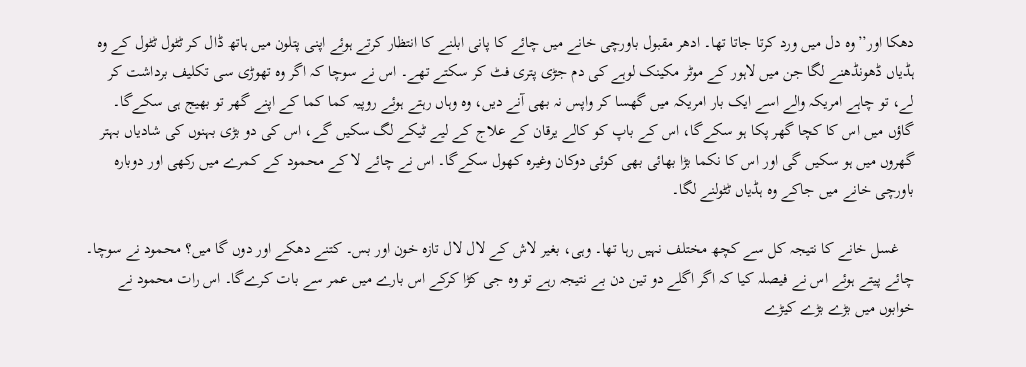دھکا اور’’وہ دل میں ورد کرتا جاتا تھا۔ ادھر مقبول باورچی خانے میں چائے کا پانی ابلنے کا انتظار کرتے ہوئے اپنی پتلون میں ہاتھ ڈال کر ٹٹول ٹٹول کے وہ ہڈیاں ڈھونڈھنے لگا جن میں لاہور کے موٹر مکینک لوہے کی دم جڑی پتری فٹ کر سکتے تھے۔ اس نے سوچا کہ اگر وہ تھوڑی سی تکلیف برداشت کر لے، تو چاہے امریکہ والے اسے ایک بار امریکہ میں گھسا کر واپس نہ بھی آنے دیں، وہ وہاں رہتے ہوئے روپیہ کما کما کے اپنے گھر تو بھیج ہی سکےگا۔ گاؤں میں اس کا کچا گھر پکا ہو سکےگا، اس کے باپ کو کالے یرقان کے علاج کے لیے ٹیکے لگ سکیں گے، اس کی دو بڑی بہنوں کی شادیاں بہتر گھروں میں ہو سکیں گی اور اس کا نکما بڑا بھائی بھی کوئی دوکان وغیرہ کھول سکےگا۔ اس نے چائے لا کے محمود کے کمرے میں رکھی اور دوبارہ باورچی خانے میں جاکے وہ ہڈیاں ٹٹولنے لگا۔

    غسل خانے کا نتیجہ کل سے کچھ مختلف نہیں رہا تھا۔ وہی، بغیر لاش کے لال لال تازہ خون اور بس۔ کتنے دھکے اور دوں گا میں؟ محمود نے سوچا۔ چائے پیتے ہوئے اس نے فیصلہ کیا کہ اگر اگلے دو تین دن بے نتیجہ رہے تو وہ جی کڑا کرکے اس بارے میں عمر سے بات کرےگا۔ اس رات محمود نے خوابوں میں بڑے بڑے کیڑے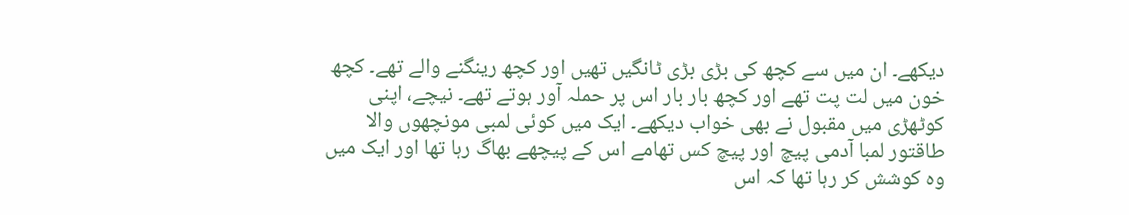دیکھے۔ ان میں سے کچھ کی بڑی بڑی ٹانگیں تھیں اور کچھ رینگنے والے تھے۔ کچھ خون میں لت پت تھے اور کچھ بار بار اس پر حملہ آور ہوتے تھے۔ نیچے، اپنی کوٹھڑی میں مقبول نے بھی خواب دیکھے۔ ایک میں کوئی لمبی مونچھوں والا طاقتور لمبا آدمی پیچ اور پیچ کس تھامے اس کے پیچھے بھاگ رہا تھا اور ایک میں وہ کوشش کر رہا تھا کہ اس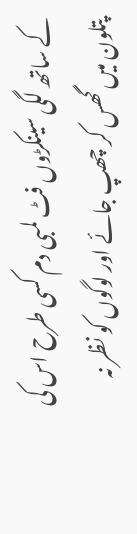کے ساتھ لگی سینکڑوں فٹ لمبی دم کسی طرح اس کی پتلون میں گھس کر چھپ جائے اور لوگوں کو نظر نہ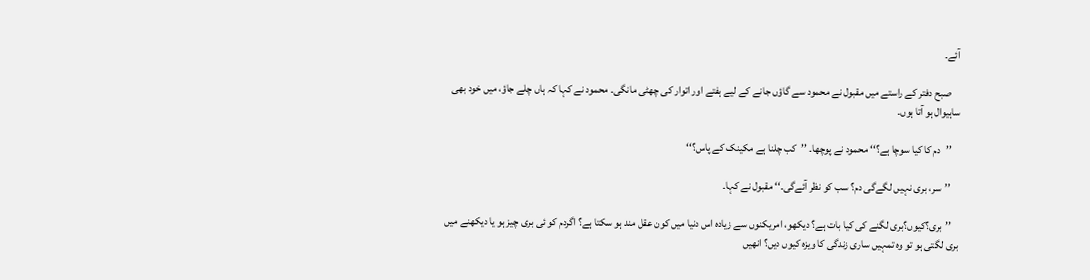آئے۔

    صبح دفتر کے راستے میں مقبول نے محمود سے گاؤں جانے کے لیے ہفتے اور اتوار کی چھٹی مانگی۔ محمود نے کہا کہ ہاں چلے جاؤ، میں خود بھی ساہیوال ہو آتا ہوں۔

    ’’دم کا کیا سوچا ہے؟‘‘ محمود نے پوچھا۔ ’’کب چلنا ہے مکینک کے پاس؟‘‘

    ’’سر، بری نہیں لگےگی دم؟ سب کو نظر آئےگی۔‘‘ مقبول نے کہا۔

    ’’بری؟کیوں؟بری لگنے کی کیا بات ہے؟ دیکھو، امریکنوں سے زیادہ اس دنیا میں کون عقل مند ہو سکتا ہے؟ اگردم کو ئی بری چیز ہو یا دیکھنے میں بری لگتی ہو تو وہ تمہیں ساری زندگی کا ویزہ کیوں دیں؟ انھیں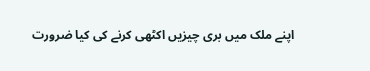اپنے ملک میں بری چیزیں اکٹھی کرنے کی کیا ضرورت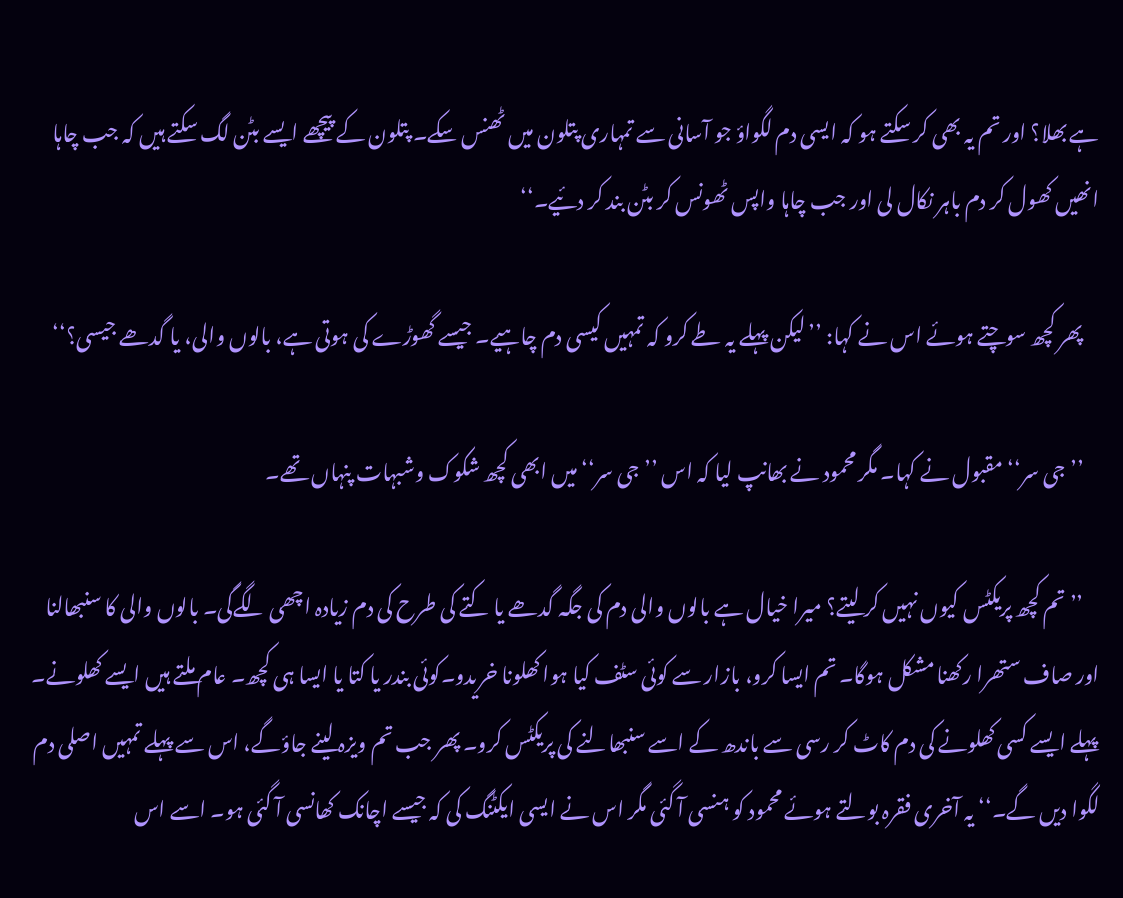ہے بھلا؟ اور تم یہ بھی کر سکتے ہو کہ ایسی دم لگواؤ جو آسانی سے تمہاری پتلون میں ٹھنس سکے۔ پتلون کے پیچھے ایسے بٹن لگ سکتے ہیں کہ جب چاہا انھیں کھول کر دم باہر نکال لی اور جب چاہا واپس ٹھونس کر بٹن بند کر دئیے۔‘‘

    پھر کچھ سوچتے ہوئے اس نے کہا: ’’لیکن پہلے یہ طے کرو کہ تمہیں کیسی دم چاہیے۔ جیسے گھوڑے کی ہوتی ہے، بالوں والی، یا گدھے جیسی؟‘‘

    ’’ جی سر‘‘مقبول نے کہا۔ مگر محمود نے بھانپ لیا کہ اس ’’جی سر‘‘ میں ابھی کچھ شکوک وشبہات پنہاں تھے۔

    ’’تم کچھ پریکٹس کیوں نہیں کر لیتے؟ میرا خیال ہے بالوں والی دم کی جگہ گدھے یا کتے کی طرح کی دم زیادہ اچھی لگےگی۔ بالوں والی کا سنبھالنا اور صاف ستھرا رکھنا مشکل ہوگا۔ تم ایسا کرو، بازار سے کوئی سٹف کیا ہوا کھلونا خریدو۔کوئی بندر یا کتا یا ایسا ہی کچھ۔ عام ملتے ہیں ایسے کھلونے۔ پہلے ایسے کسی کھلونے کی دم کاٹ کر رسی سے باندھ کے اسے سنبھالنے کی پریکٹس کرو۔ پھر جب تم ویزہ لینے جاؤگے، اس سے پہلے تمہیں اصلی دم لگوا دیں گے۔‘‘ یہ آخری فقرہ بولتے ہوئے محمود کو ہنسی آ گئی مگر اس نے ایسی ایکٹنگ کی کہ جیسے اچانک کھانسی آ گئی ہو۔ اسے اس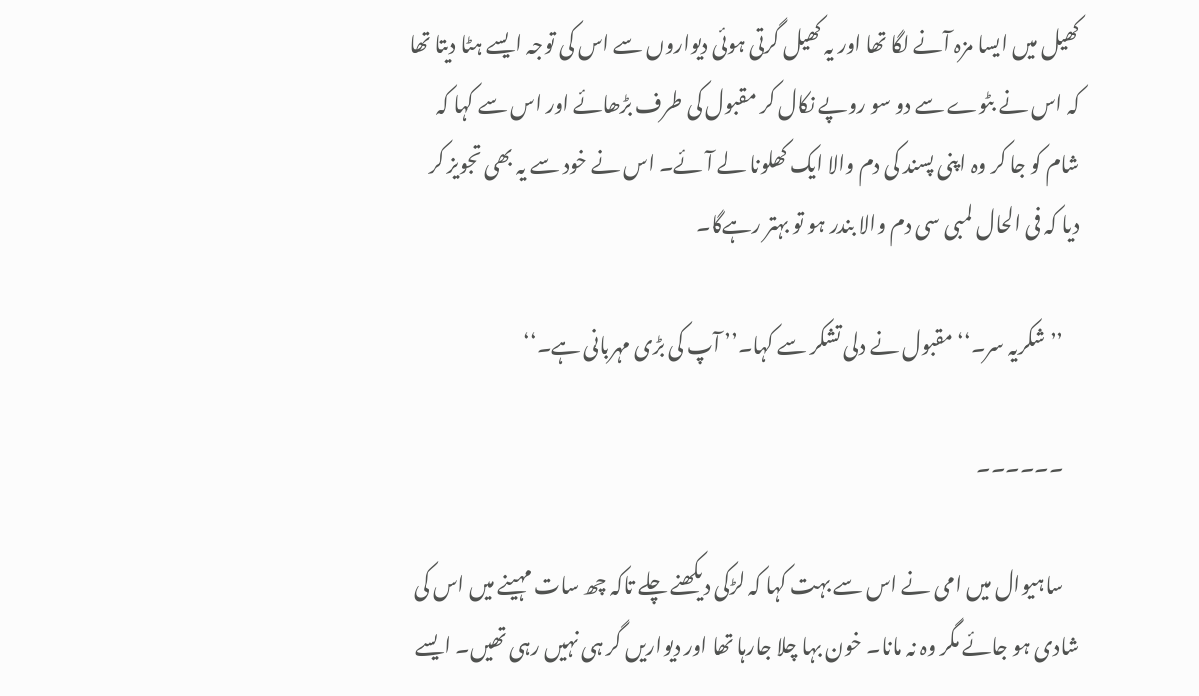کھیل میں ایسا مزہ آنے لگا تھا اور یہ کھیل گرتی ہوئی دیواروں سے اس کی توجہ ایسے ہٹا دیتا تھا کہ اس نے بٹوے سے دو سو روپے نکال کر مقبول کی طرف بڑھائے اور اس سے کہا کہ شام کو جا کر وہ اپنی پسند کی دم والا ایک کھلونا لے آئے۔ اس نے خود سے یہ بھی تجویز کر دیا کہ فی الحال لمبی سی دم والا بندر ہو تو بہتر رہےگا۔

    ’’شکریہ سر۔‘‘ مقبول نے دلی تشکر سے کہا۔’’ آپ کی بڑی مہربانی ہے۔‘‘

    ۔۔۔۔۔۔

    ساہیوال میں امی نے اس سے بہت کہا کہ لڑکی دیکھنے چلے تاکہ چھ سات مہینے میں اس کی شادی ہو جائے مگر وہ نہ مانا۔ خون بہا چلا جارہا تھا اور دیواریں گر ہی نہیں رہی تھیں۔ ایسے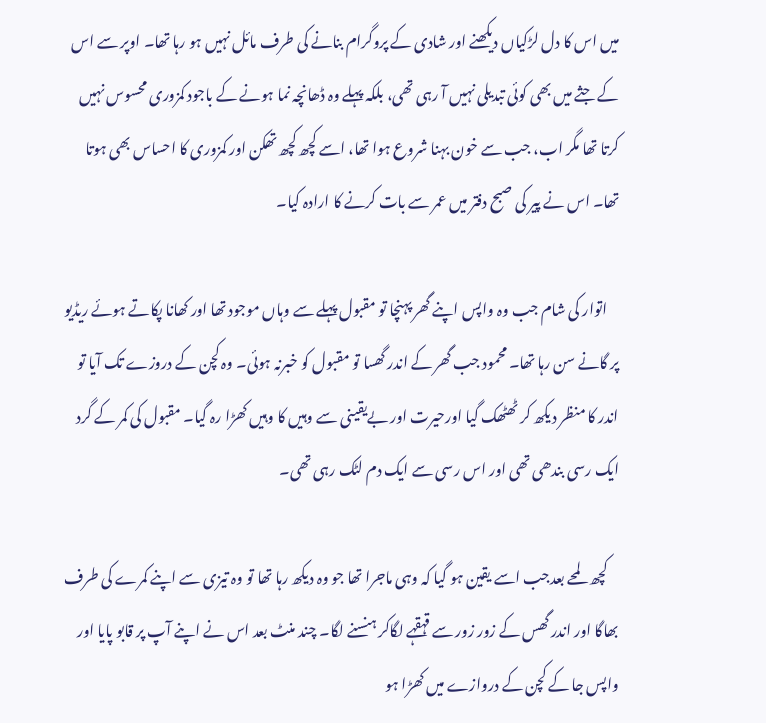میں اس کا دل لڑکیاں دیکھنے اور شادی کے پروگرام بنانے کی طرف مائل نہیں ہو رہا تھا۔ اوپر سے اس کے جثے میں بھی کوئی تبدیلی نہیں آ رہی تھی، بلکہ پہلے وہ ڈھانچہ نما ہونے کے باجود کمزوری محسوس نہیں کرتا تھا مگر اب، جب سے خون بہنا شروع ہوا تھا، اسے کچھ کچھ تھکن اور کمزوری کا احساس بھی ہوتا تھا۔ اس نے پیر کی صبح دفتر میں عمر سے بات کرنے کا ارادہ کیا۔

    اتوار کی شام جب وہ واپس اپنے گھر پہنچا تو مقبول پہلے سے وہاں موجود تھا اور کھانا پکاتے ہوئے ریڈیو پر گانے سن رہا تھا۔ محمود جب گھر کے اندر گھسا تو مقبول کو خبرنہ ہوئی۔ وہ کچن کے دروزے تک آیا تو اندر کا منظر دیکھ کر ٹھٹھک گیا اورحیرت اور بےیقینی سے وہیں کا وہیں کھڑا رہ گیا۔ مقبول کی کمر کے گرد ایک رسی بندھی تھی اور اس رسی سے ایک دم لٹک رہی تھی۔

    کچھ لمحے بعدجب اسے یقین ہو گیا کہ وہی ماجرا تھا جو وہ دیکھ رہا تھا تو وہ تیزی سے اپنے کمرے کی طرف بھاگا اور اندر گھس کے زور زور سے قہقہے لگاکر ہنسنے لگا۔ چند منٹ بعد اس نے اپنے آپ پر قابو پایا اور واپس جا کے کچن کے دروازے میں کھڑا ہو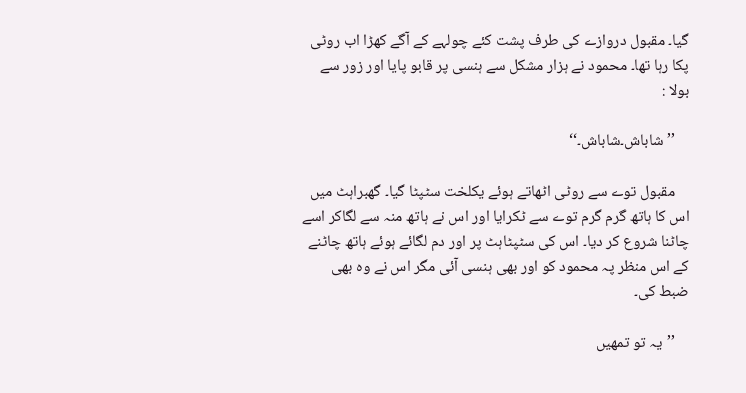گیا۔ مقبول دروازے کی طرف پشت کئے چولہے کے آگے کھڑا اب روٹی پکا رہا تھا۔ محمود نے ہزار مشکل سے ہنسی پر قابو پایا اور زور سے بولا :

    ’’شاباش۔شاباش۔‘‘

    مقبول توے سے روٹی اٹھاتے ہوئے یکلخت سٹپٹا گیا۔ گھبراہٹ میں اس کا ہاتھ گرم گرم توے سے ٹکرایا اور اس نے ہاتھ منہ سے لگاکر اسے چاٹنا شروع کر دیا۔ اس کی سٹپٹاہٹ پر اور دم لگائے ہوئے ہاتھ چاٹنے کے اس منظر پہ محمود کو اور بھی ہنسی آئی مگر اس نے وہ بھی ضبط کی۔

    ’’یہ تو تمھیں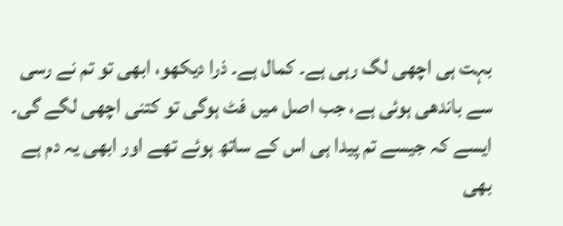بہت ہی اچھی لگ رہی ہے۔ کمال ہے۔ ذرا دیکھو، ابھی تو تم نے رسی سے باندھی ہوئی ہے، جب اصل میں فٹ ہوگی تو کتنی اچھی لگے گی۔ ایسے کہ جیسے تم پیدا ہی اس کے ساتھ ہوئے تھے اور ابھی یہ دم ہے بھی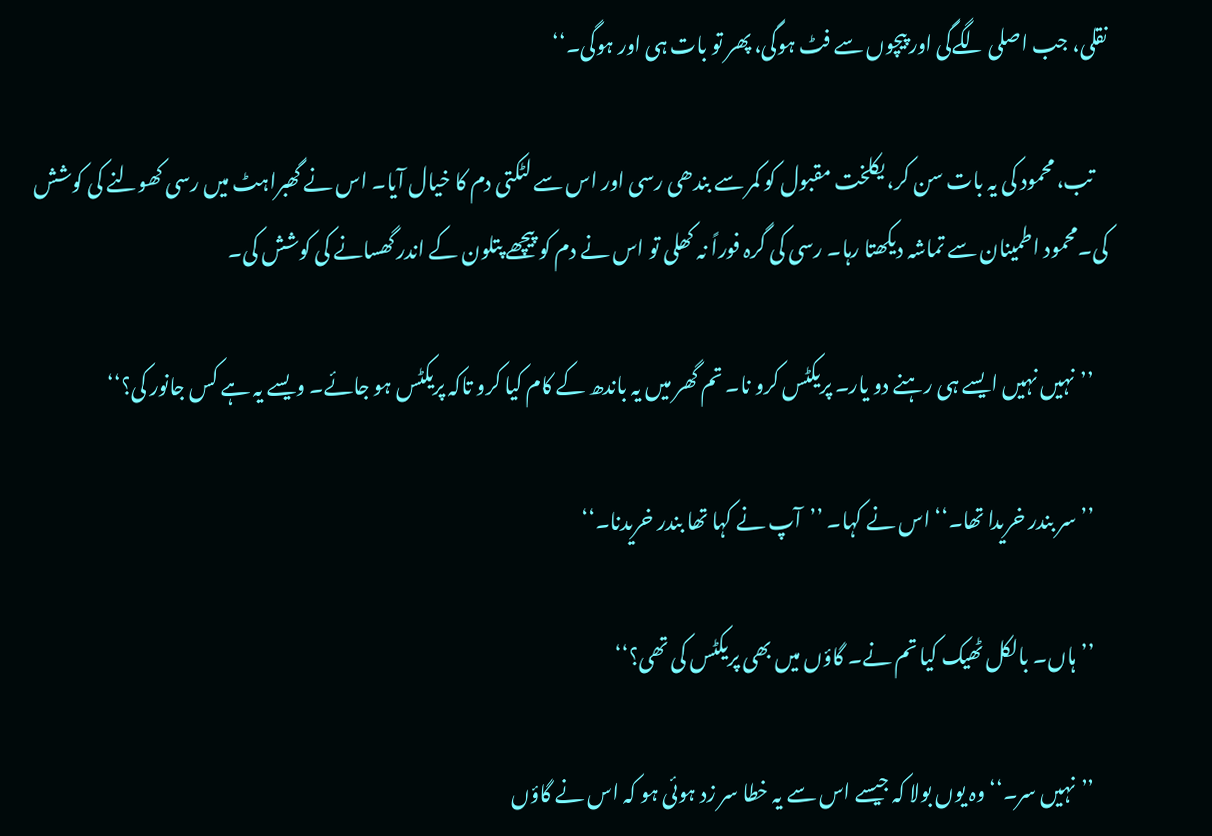نقلی، جب اصلی لگےگی اور پیچوں سے فٹ ہوگی، پھر تو بات ہی اور ہوگی۔‘‘

    تب، محمود کی یہ بات سن کر، یکلخت مقبول کو کمر سے بندھی رسی اور اس سے لٹکتی دم کا خیال آیا۔ اس نے گھبراہٹ میں رسی کھولنے کی کوشش کی۔محمود اطمینان سے تماشہ دیکھتا رہا۔ رسی کی گرہ فوراً نہ کھلی تو اس نے دم کو پیچھے پتلون کے اندر گھسانے کی کوشش کی۔

    ’’نہیں نہیں ایسے ہی رہنے دو یار۔ پریکٹس کرو نا۔ تم گھر میں یہ باندھ کے کام کیا کرو تاکہ پریکٹس ہو جائے۔ ویسے یہ ہے کس جانور کی؟‘‘

    ’’سر بندر خریدا تھا۔‘‘ اس نے کہا۔ ’’آپ نے کہا تھا بندر خریدنا۔‘‘

    ’’ہاں۔ بالکل ٹھیک کیا تم نے۔ گاؤں میں بھی پریکٹس کی تھی؟‘‘

    ’’نہیں سر۔‘‘ وہ یوں بولا کہ جیسے اس سے یہ خطا سر زد ہوئی ہو کہ اس نے گاؤں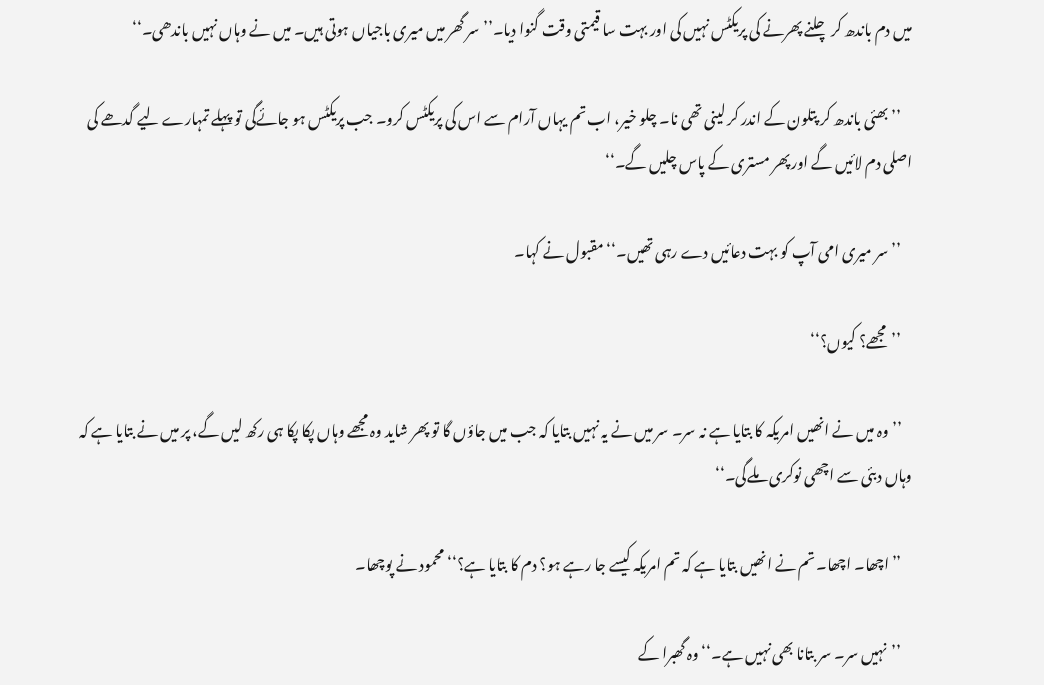میں دم باندھ کر چلنے پھرنے کی پریکٹس نہیں کی اور بہت سا قیمتی وقت گنوا دیا۔’’سر گھر میں میری باجیاں ہوتی ہیں۔ میں نے وہاں نہیں باندھی۔‘‘

    ’’بھئی باندھ کر پتلون کے اندر کر لینی تھی نا۔ چلو خیر، اب تم یہاں آرام سے اس کی پریکٹس کرو۔ جب پریکٹس ہو جائےگی تو پہلے تمہارے لیے گدھے کی اصلی دم لائیں گے اور پھر مستری کے پاس چلیں گے۔‘‘

    ’’سر میری امی آپ کو بہت دعائیں دے رہی تھیں۔‘‘ مقبول نے کہا۔

    ’’مجھے؟ کیوں؟‘‘

    ’’وہ میں نے انھیں امریکہ کا بتایا ہے نہ سر۔ سر میں نے یہ نہیں بتایا کہ جب میں جاؤں گا تو پھر شاید وہ مجھے وہاں پکا پکا ہی رکھ لیں گے، پر میں نے بتایا ہے کہ وہاں دبئی سے اچھی نوکری ملےگی۔‘‘

    ’’اچھا۔ اچھا۔ تم نے انھیں بتایا ہے کہ تم امریکہ کیسے جا رہے ہو؟ دم کا بتایا ہے؟‘‘ محمود نے پوچھا۔

    ’’نہیں سر۔ سر بتانا بھی نہیں ہے۔‘‘ وہ گھبرا کے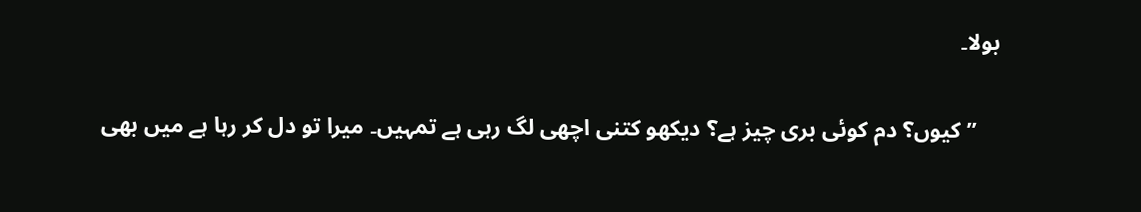بولا۔

    ’’کیوں؟ دم کوئی بری چیز ہے؟ دیکھو کتنی اچھی لگ رہی ہے تمہیں۔ میرا تو دل کر رہا ہے میں بھی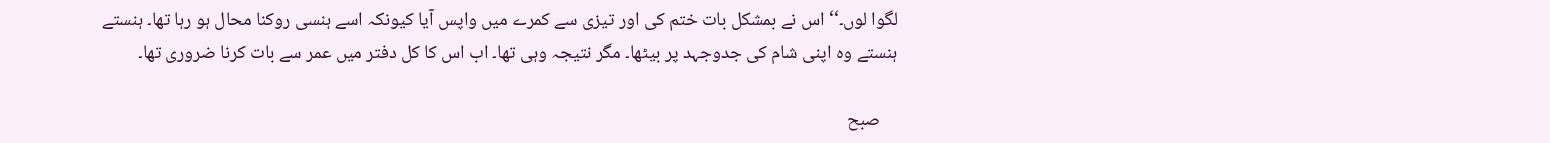لگوا لوں۔‘‘ اس نے بمشکل بات ختم کی اور تیزی سے کمرے میں واپس آیا کیونکہ اسے ہنسی روکنا محال ہو رہا تھا۔ ہنستے ہنستے وہ اپنی شام کی جدوجہد پر بیٹھا۔ مگر نتیجہ وہی تھا۔ اب اس کا کل دفتر میں عمر سے بات کرنا ضروری تھا۔

    صبح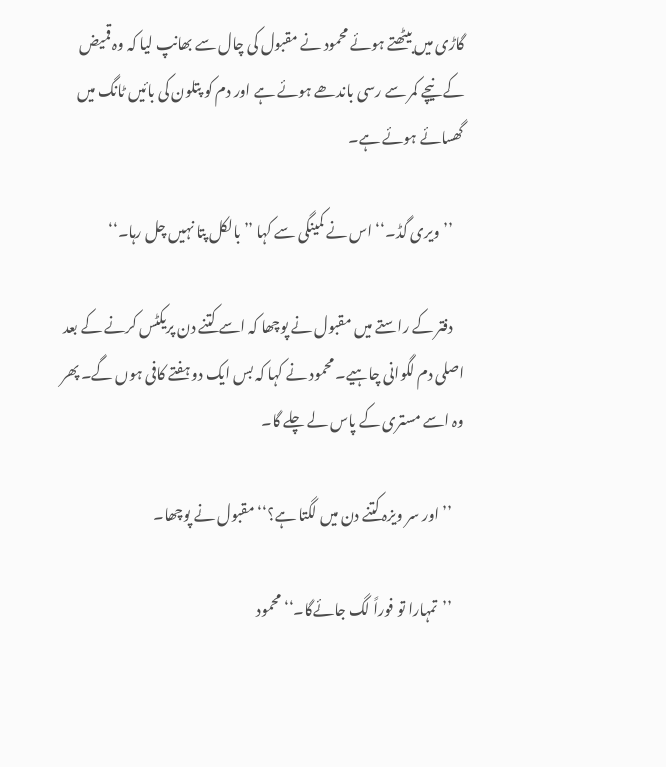گاڑی میں بیٹھتے ہوئے محمود نے مقبول کی چال سے بھانپ لیا کہ وہ قمیض کے نیچے کمر سے رسی باندھے ہوئے ہے اور دم کو پتلون کی بائیں ٹانگ میں گھسائے ہوئے ہے۔

    ’’ویری گڈ۔‘‘ اس نے کمینگی سے کہا ’’ بالکل پتا نہیں چل رہا۔‘‘

    دفتر کے راستے میں مقبول نے پوچھا کہ اسے کتنے دن پریکٹس کرنے کے بعد اصلی دم لگوانی چاہیے۔ محمود نے کہا کہ بس ایک دو ہفتے کافی ہوں گے۔ پھر وہ اسے مستری کے پاس لے چلے گا۔

    ’’اور سر ویزہ کتنے دن میں لگتا ہے؟‘‘ مقبول نے پوچھا۔

    ’’تمہارا تو فوراً لگ جائےگا۔‘‘ محمود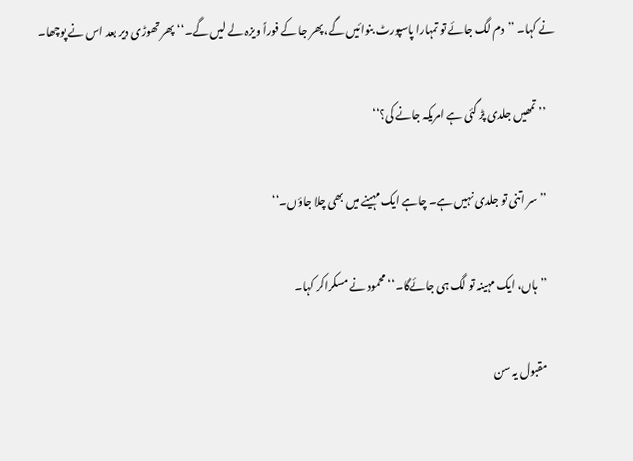نے کہا۔ ’’دم لگ جائے تو تمہارا پاسپورٹ بنوائیں گے، پھر جا کے فوراً ویزہ لے لیں گے۔‘‘ پھر تھوڑی دیر بعد اس نے پوچھا۔

    ’’تمھیں جلدی پڑ گئی ہے امریکہ جانے کی؟‘‘

    ’’سر اتنی تو جلدی نہیں ہے۔ چاہے ایک مہینے میں بھی چلا جاؤں۔‘‘

    ’’ہاں، ایک مہینہ تو لگ ہی جائےگا۔‘‘ محمود نے مسکراکر کہا۔

    مقبول یہ سن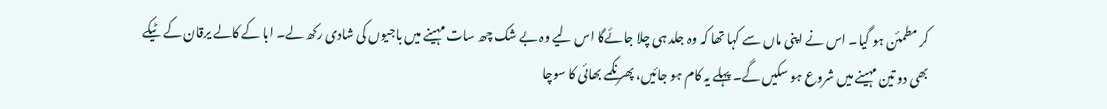کر مطمئن ہو گیا۔ اس نے اپنی ماں سے کہا تھا کہ وہ جلد ہی چلا جائےگا اس لیے وہ بے شک چھ سات مہینے میں باجیوں کی شادی رکھ لے۔ ابا کے کالے یرقان کے ٹیکے بھی دو تین مہینے میں شروع ہو سکیں گے۔ پہلے یہ کام ہو جائیں، پھر نکمے بھائی کا سوچا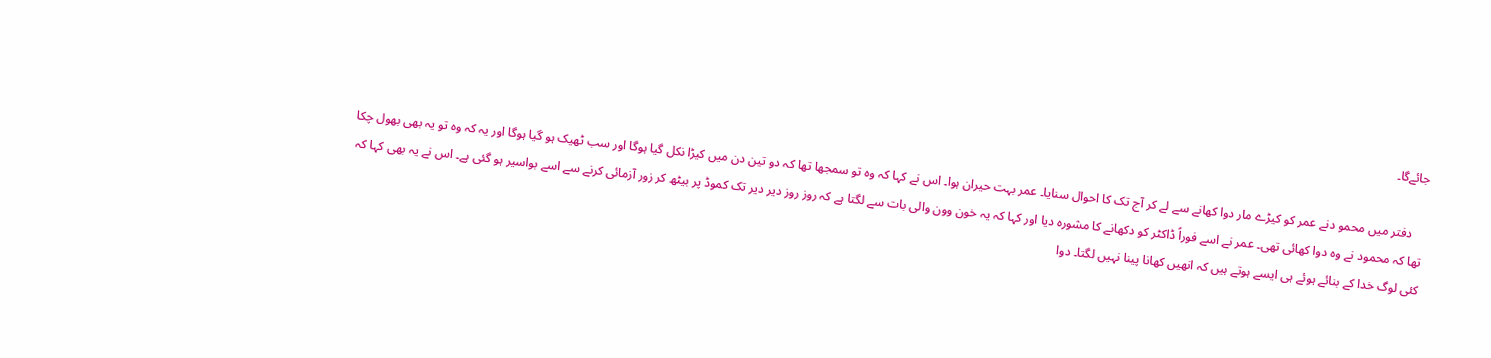جائےگا۔

    دفتر میں محمو دنے عمر کو کیڑے مار دوا کھانے سے لے کر آج تک کا احوال سنایا۔ عمر بہت حیران ہوا۔ اس نے کہا کہ وہ تو سمجھا تھا کہ دو تین دن میں کیڑا نکل گیا ہوگا اور سب ٹھیک ہو گیا ہوگا اور یہ کہ وہ تو یہ بھی بھول چکا تھا کہ محمود نے وہ دوا کھائی تھی۔ عمر نے اسے فوراً ڈاکٹر کو دکھانے کا مشورہ دیا اور کہا کہ یہ خون وون والی بات سے لگتا ہے کہ روز روز دیر دیر تک کموڈ پر بیٹھ کر زور آزمائی کرنے سے اسے بواسیر ہو گئی ہے۔ اس نے یہ بھی کہا کہ کئی لوگ خدا کے بنائے ہوئے ہی ایسے ہوتے ہیں کہ انھیں کھانا پینا نہیں لگتا۔ دوا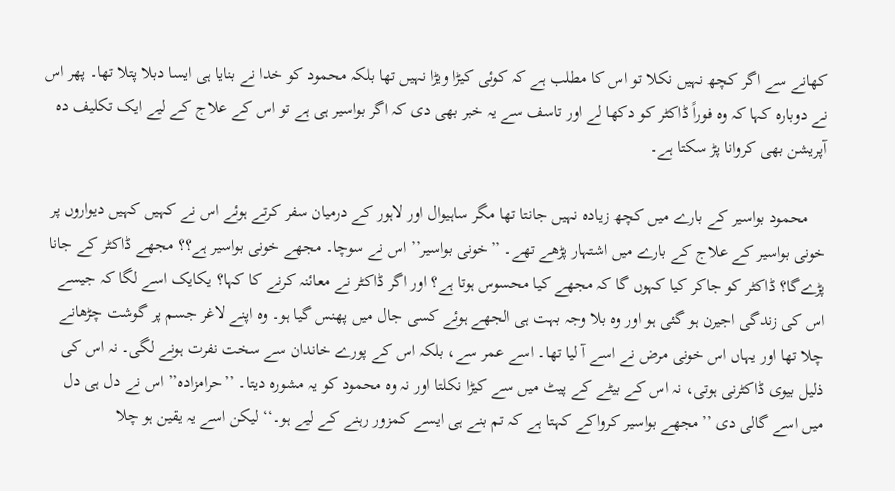کھانے سے اگر کچھ نہیں نکلا تو اس کا مطلب ہے کہ کوئی کیڑا ویڑا نہیں تھا بلکہ محمود کو خدا نے بنایا ہی ایسا دبلا پتلا تھا۔ پھر اس نے دوبارہ کہا کہ وہ فوراً ڈاکٹر کو دکھا لے اور تاسف سے یہ خبر بھی دی کہ اگر بواسیر ہی ہے تو اس کے علاج کے لیے ایک تکلیف دہ آپریشن بھی کروانا پڑ سکتا ہے۔

    محمود بواسیر کے بارے میں کچھ زیادہ نہیں جانتا تھا مگر ساہیوال اور لاہور کے درمیان سفر کرتے ہوئے اس نے کہیں کہیں دیواروں پر خونی بواسیر کے علاج کے بارے میں اشتہار پڑھے تھے۔ ’’خونی بواسیر’’ اس نے سوچا۔ مجھے خونی بواسیر ہے؟؟ مجھے ڈاکٹر کے جانا پڑےگا؟ ڈاکٹر کو جاکر کیا کہوں گا کہ مجھے کیا محسوس ہوتا ہے؟ اور اگر ڈاکٹر نے معائنہ کرنے کا کہا؟ یکایک اسے لگا کہ جیسے اس کی زندگی اجیرن ہو گئی ہو اور وہ بلا وجہ بہت ہی الجھے ہوئے کسی جال میں پھنس گیا ہو۔ وہ اپنے لاغر جسم پر گوشت چڑھانے چلا تھا اور یہاں اس خونی مرض نے اسے آ لیا تھا۔ اسے عمر سے، بلکہ اس کے پورے خاندان سے سخت نفرت ہونے لگی۔ نہ اس کی ذلیل بیوی ڈاکٹرنی ہوتی، نہ اس کے بیٹے کے پیٹ میں سے کیڑا نکلتا اور نہ وہ محمود کو یہ مشورہ دیتا۔ ’’حرامزادہ’’ اس نے دل ہی دل میں اسے گالی دی ’’مجھے بواسیر کرواکے کہتا ہے کہ تم بنے ہی ایسے کمزور رہنے کے لیے ہو۔‘‘ لیکن اسے یہ یقین ہو چلا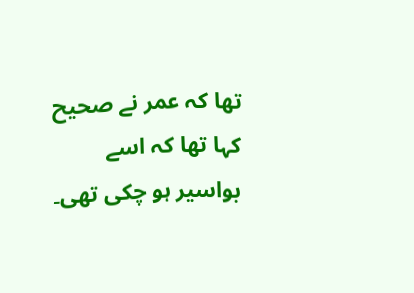تھا کہ عمر نے صحیح کہا تھا کہ اسے بواسیر ہو چکی تھی۔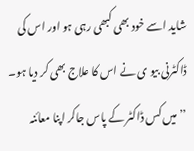شاید اسے خود بھی کبھی رہی ہو اور اس کی ڈاکٹرنی بیو ی نے اس کا علاج بھی کر دیا ہو۔ ’’میں کس ڈاکٹر کے پاس جاکر اپنا معائنہ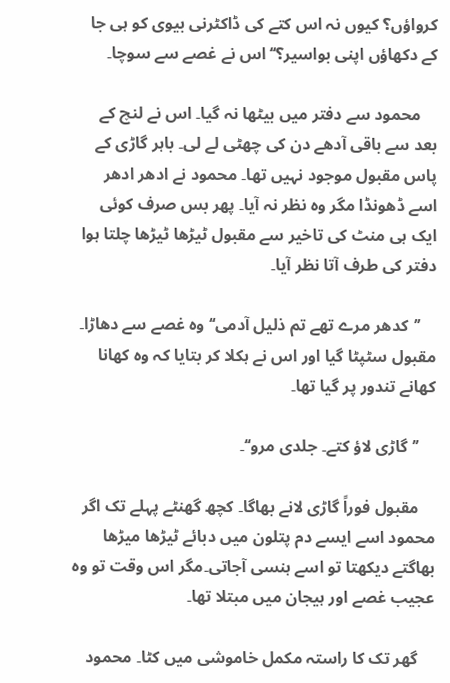کرواؤں؟ کیوں نہ اس کتے کی ڈاکٹرنی بیوی کو ہی جا کے دکھاؤں اپنی بواسیر؟‘‘ اس نے غصے سے سوچا۔

    محمود سے دفتر میں بیٹھا نہ گیا۔ اس نے لنچ کے بعد سے باقی آدھے دن کی چھٹی لے لی۔ باہر گاڑی کے پاس مقبول موجود نہیں تھا۔ محمود نے ادھر ادھر اسے ڈھونڈا مگر وہ نظر نہ آیا۔ پھر بس صرف کوئی ایک ہی منٹ کی تاخیر سے مقبول ٹیڑھا ٹیڑھا چلتا ہوا دفتر کی طرف آتا نظر آیا۔

    ’’کدھر مرے تھے تم ذلیل آدمی‘‘ وہ غصے سے دھاڑا۔ مقبول سٹپٹا گیا اور اس نے ہکلا کر بتایا کہ وہ کھانا کھانے تندور پر گیا تھا۔

    ’’گاڑی لاؤ کتے۔ جلدی مرو‘‘۔

    مقبول فوراً گاڑی لانے بھاگا۔ کچھ گھنٹے پہلے تک اگر محمود اسے ایسے دم پتلون میں دبائے ٹیڑھا میڑھا بھاگتے دیکھتا تو اسے ہنسی آجاتی۔مگر اس وقت تو وہ عجیب غصے اور ہیجان میں مبتلا تھا۔

    گھر تک کا راستہ مکمل خاموشی میں کٹا۔ محمود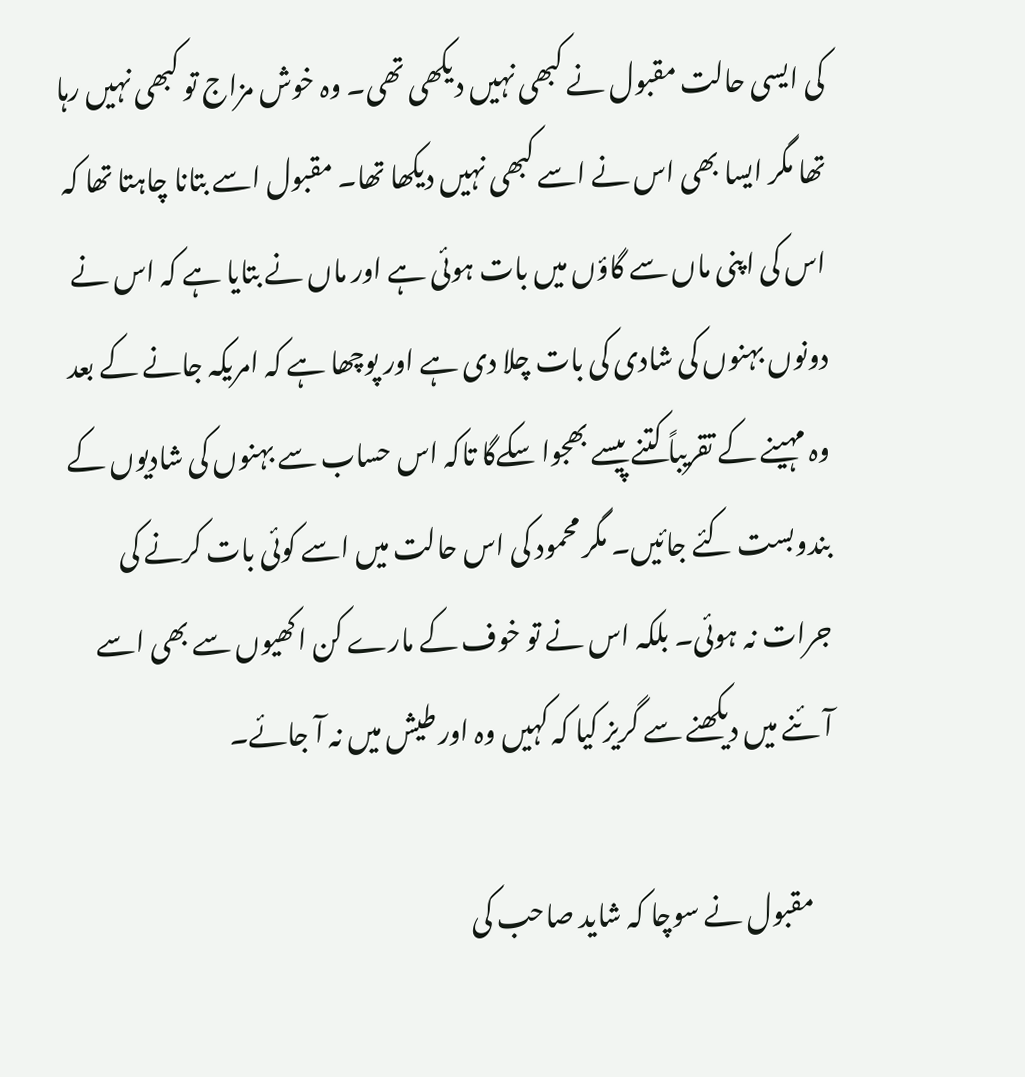کی ایسی حالت مقبول نے کبھی نہیں دیکھی تھی۔ وہ خوش مزاج تو کبھی نہیں رہا تھا مگر ایسا بھی اس نے اسے کبھی نہیں دیکھا تھا۔ مقبول اسے بتانا چاہتا تھا کہ اس کی اپنی ماں سے گاؤں میں بات ہوئی ہے اور ماں نے بتایا ہے کہ اس نے دونوں بہنوں کی شادی کی بات چلا دی ہے اور پوچھا ہے کہ امریکہ جانے کے بعد وہ مہینے کے تقریباً کتنے پیسے بھجوا سکےگا تاکہ اس حساب سے بہنوں کی شادیوں کے بندوبست کئے جائیں۔ مگر محمود کی اس حالت میں اسے کوئی بات کرنے کی جرات نہ ہوئی۔ بلکہ اس نے تو خوف کے مارے کن اکھیوں سے بھی اسے آئنے میں دیکھنے سے گریز کیا کہ کہیں وہ اور طیش میں نہ آ جائے۔

    مقبول نے سوچا کہ شاید صاحب کی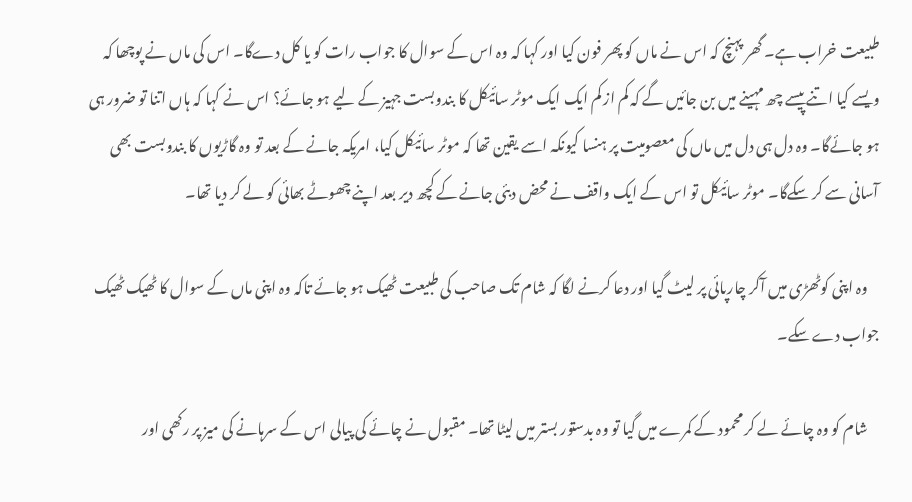طبیعت خراب ہے۔ گھر پہنچ کہ اس نے ماں کو پھر فون کیا اور کہا کہ وہ اس کے سوال کا جواب رات کو یا کل دےگا۔ اس کی ماں نے پوچھا کہ ویسے کیا اتنے پیسے چھ مہینے میں بن جائیں گے کہ کم از کم ایک ایک موٹر سائیکل کا بندوبست جہیز کے لیے ہو جائے؟ اس نے کہا کہ ہاں اتنا تو ضرور ہی ہو جائےگا۔ وہ دل ہی دل میں ماں کی معصومیت پر ہنسا کیونکہ اسے یقین تھا کہ موٹر سائیکل کیا، امریکہ جانے کے بعد تو وہ گاڑیوں کا بندوبست بھی آسانی سے کر سکےگا۔ موٹر سائیکل تو اس کے ایک واقف نے محض دبئی جانے کے کچھ دیر بعد اپنے چھوٹے بھائی کو لے کر دیا تھا۔

    وہ اپنی کوٹھڑی میں آکر چارپائی پر لیٹ گیا اور دعا کرنے لگا کہ شام تک صاحب کی طبیعت ٹھیک ہو جائے تاکہ وہ اپنی ماں کے سوال کا ٹھیک ٹھیک جواب دے سکے۔

    شام کو وہ چائے لے کر محمود کے کمرے میں گیا تو وہ بدستور بستر میں لیٹا تھا۔ مقبول نے چائے کی پیالی اس کے سرہانے کی میز پر رکھی اور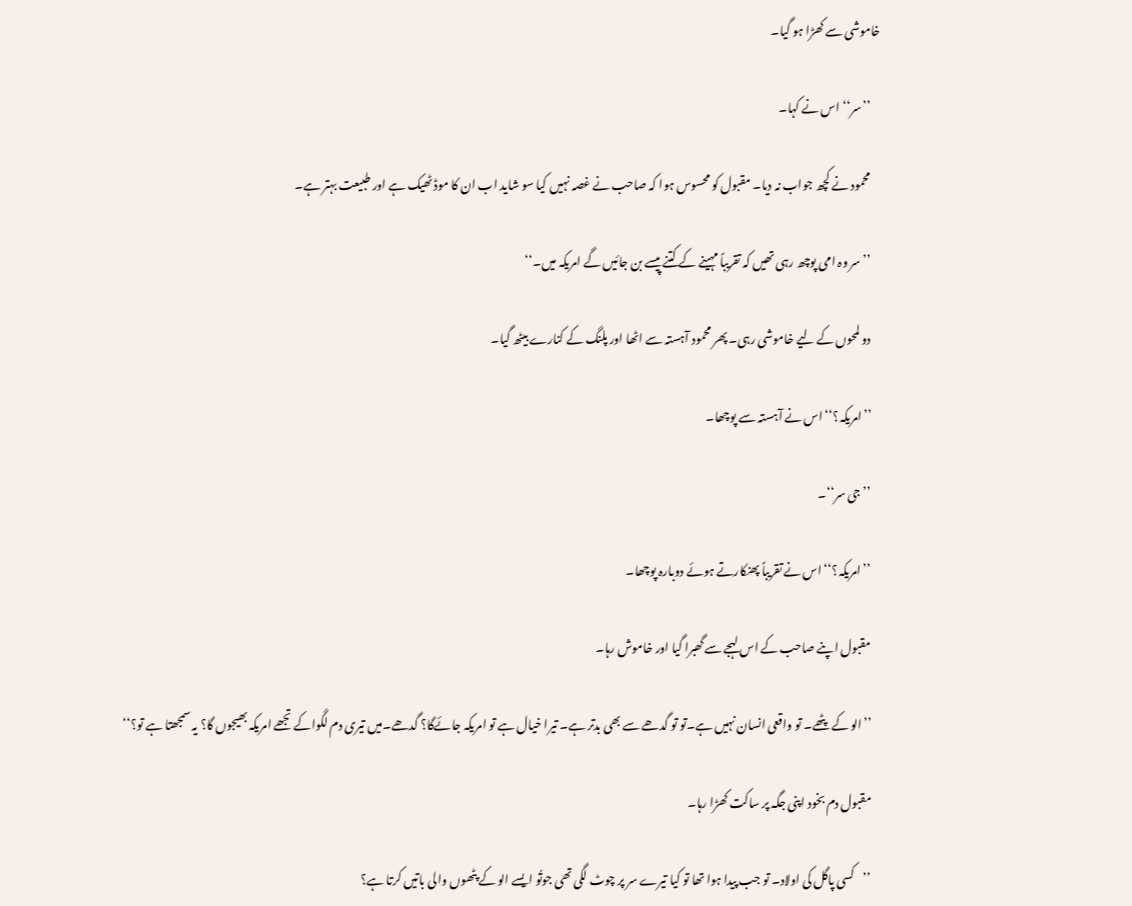خاموشی سے کھڑا ہو گیا۔

    ’’سر‘‘ اس نے کہا۔

    محمود نے کچھ جواب نہ دیا۔ مقبول کو محسوس ہوا کہ صاحب نے غصہ نہیں کیا سو شاید اب ان کا موڈ ٹھیک ہے اور طبیعت بہتر ہے۔

    ’’سر وہ امی پوچھ رہی تھیں کہ تقریباً مہینے کے کتنے پیسے بن جائیں گے امریکہ میں۔‘‘

    دو لمحوں کے لیے خاموشی رہی۔ پھر محمود آہستہ سے اٹھا اور پلنگ کے کنارے بیٹھ گیا۔

    ’’امریکہ؟‘‘ اس نے آہستہ سے پوچھا۔

    ’’جی سر‘‘۔

    ’’امریکہ؟‘‘ اس نے تقریباً پھنکارتے ہوئے دوبارہ پوچھا۔

    مقبول اپنے صاحب کے اس لہجے سے گھبرا گیا اور خاموش رہا۔

    ’’الو کے پٹھے۔ تو واقعی انسان نہیں ہے۔تو تو گدھے سے بھی بدتر ہے۔ تیرا خیال ہے تو امریکہ جائےگا؟ گدھے۔میں تیری دم لگواکے تجھے امریکہ بھیجوں گا؟ یہ سمجھتا ہے تو؟‘‘

    مقبول دم بخود اپنی جگہ پر ساکت کھڑا رہا۔

    ’’کسی پاگل کی اولاد۔ تو جب پیدا ہوا تھا تو کیا تیرے سر پر چوٹ لگی تھی جوتُو ایسے الو کے پٹھوں والی باتیں کرتا ہے؟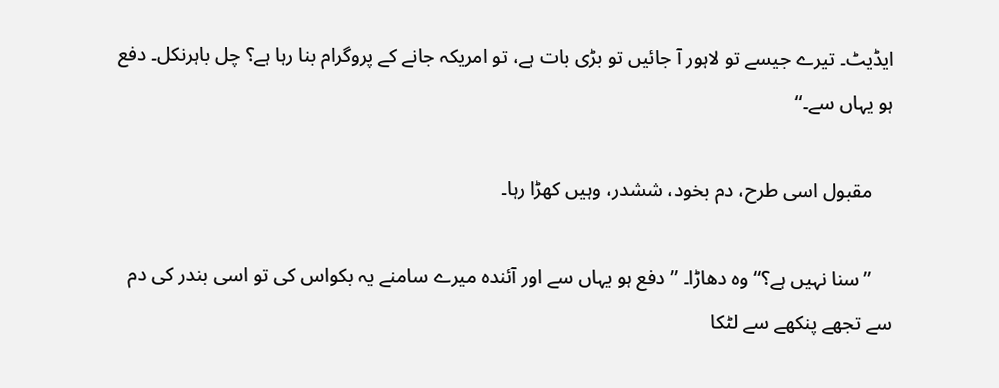ایڈیٹ۔ تیرے جیسے تو لاہور آ جائیں تو بڑی بات ہے، تو امریکہ جانے کے پروگرام بنا رہا ہے؟ چل باہرنکل۔ دفع ہو یہاں سے۔‘‘

    مقبول اسی طرح، دم بخود، ششدر، وہیں کھڑا رہا۔

    ’’سنا نہیں ہے؟‘‘ وہ دھاڑا۔ ’’دفع ہو یہاں سے اور آئندہ میرے سامنے یہ بکواس کی تو اسی بندر کی دم سے تجھے پنکھے سے لٹکا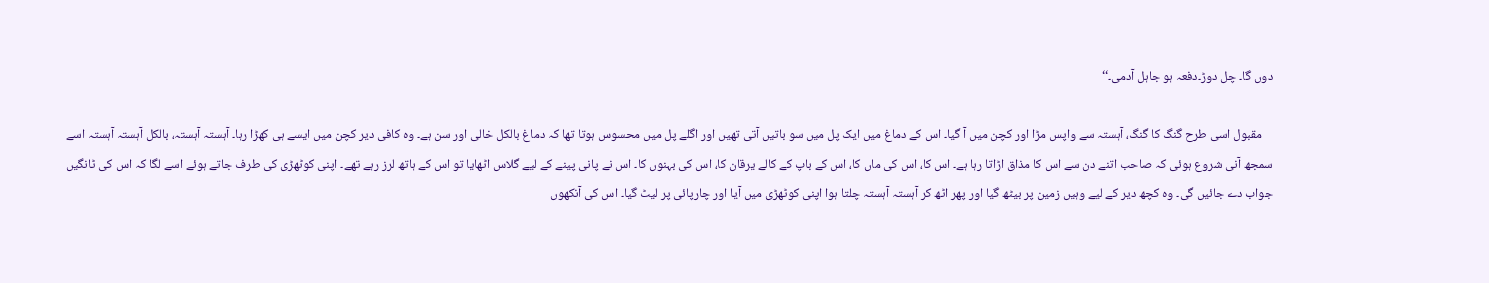دوں گا۔ چل دوڑ۔دفعہ ہو جاہل آدمی۔‘‘

    مقبول اسی طرح گنگ کا گنگ، آہستہ سے واپس مڑا اور کچن میں آ گیا۔ اس کے دماغ میں ایک پل میں سو باتیں آتی تھیں اور اگلے پل میں محسوس ہوتا تھا کہ دماغ بالکل خالی اور سن ہے۔ وہ کافی دیر کچن میں ایسے ہی کھڑا رہا۔ آہستہ آہستہ، بالکل آہستہ آہستہ اسے سمجھ آنی شروع ہوئی کہ صاحب اتنے دن سے اس کا مذاق اڑاتا رہا ہے۔ اس کا، اس کی ماں کا، اس کے باپ کے کالے یرقان کا، اس کی بہنوں کا۔ اس نے پانی پینے کے لیے گلاس اٹھایا تو اس کے ہاتھ لرز رہے تھے۔ اپنی کوٹھڑی کی طرف جاتے ہوئے اسے لگا کہ اس کی ٹانگیں جواب دے جائیں گی۔ وہ کچھ دیر کے لیے وہیں زمین پر بیٹھ گیا اور پھر اٹھ کر آہستہ آہستہ چلتا ہوا اپنی کوٹھڑی میں آیا اور چارپائی پر لیٹ گیا۔ اس کی آنکھوں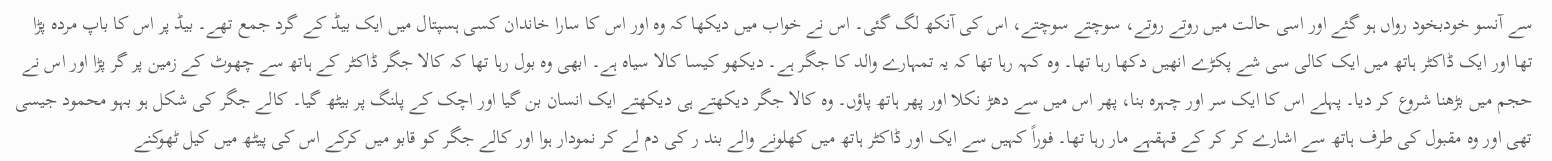سے آنسو خودبخود رواں ہو گئے اور اسی حالت میں روتے روتے، سوچتے سوچتے، اس کی آنکھ لگ گئی۔ اس نے خواب میں دیکھا کہ وہ اور اس کا سارا خاندان کسی ہسپتال میں ایک بیڈ کے گرد جمع تھے۔ بیڈ پر اس کا باپ مردہ پڑا تھا اور ایک ڈاکٹر ہاتھ میں ایک کالی سی شے پکڑے انھیں دکھا رہا تھا۔ وہ کہہ رہا تھا کہ یہ تمہارے والد کا جگر ہے۔ دیکھو کیسا کالا سیاہ ہے۔ ابھی وہ بول رہا تھا کہ کالا جگر ڈاکٹر کے ہاتھ سے چھوٹ کے زمین پر گر پڑا اور اس نے حجم میں بڑھنا شروع کر دیا۔ پہلے اس کا ایک سر اور چہرہ بنا، پھر اس میں سے دھڑ نکلا اور پھر ہاتھ پاؤں۔ وہ کالا جگر دیکھتے ہی دیکھتے ایک انسان بن گیا اور اچک کے پلنگ پر بیٹھ گیا۔ کالے جگر کی شکل ہو بہو محمود جیسی تھی اور وہ مقبول کی طرف ہاتھ سے اشارے کر کر کے قہقہے مار رہا تھا۔ فوراً کہیں سے ایک اور ڈاکٹر ہاتھ میں کھلونے والے بند ر کی دم لے کر نمودار ہوا اور کالے جگر کو قابو میں کرکے اس کی پیٹھ میں کیل ٹھوکنے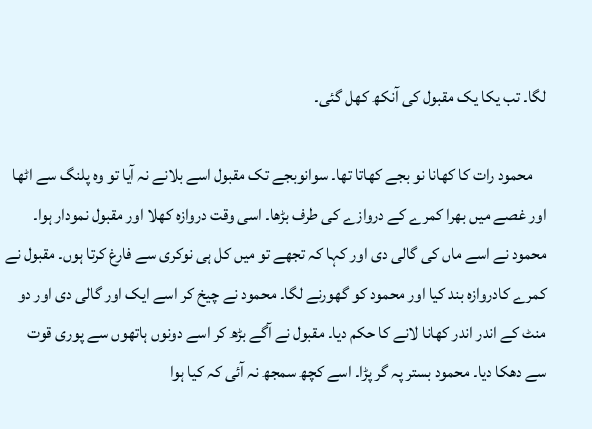لگا۔ تب یکا یک مقبول کی آنکھ کھل گئی۔

    محمود رات کا کھانا نو بجے کھاتا تھا۔ سوانوبجے تک مقبول اسے بلانے نہ آیا تو وہ پلنگ سے اٹھا اور غصے میں بھرا کمرے کے دروازے کی طرف بڑھا۔ اسی وقت دروازہ کھلا اور مقبول نمودار ہوا۔ محمود نے اسے ماں کی گالی دی اور کہا کہ تجھے تو میں کل ہی نوکری سے فارغ کرتا ہوں۔ مقبول نے کمرے کادروازہ بند کیا اور محمود کو گھورنے لگا۔ محمود نے چیخ کر اسے ایک اور گالی دی اور دو منٹ کے اندر اندر کھانا لانے کا حکم دیا۔ مقبول نے آگے بڑھ کر اسے دونوں ہاتھوں سے پوری قوت سے دھکا دیا۔ محمود بستر پہ گر پڑا۔ اسے کچھ سمجھ نہ آئی کہ کیا ہوا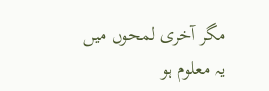مگر آخری لمحوں میں یہ معلوم ہو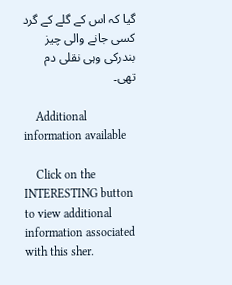گیا کہ اس کے گلے کے گرد کسی جانے والی چیز بندرکی وہی نقلی دم تھی۔

    Additional information available

    Click on the INTERESTING button to view additional information associated with this sher.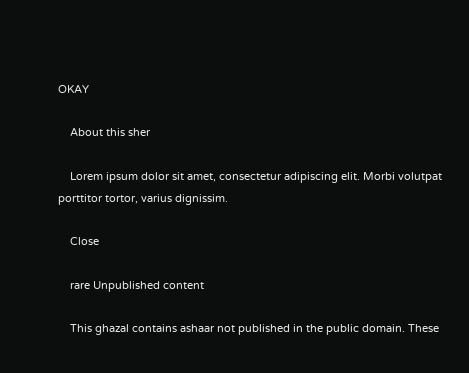OKAY

    About this sher

    Lorem ipsum dolor sit amet, consectetur adipiscing elit. Morbi volutpat porttitor tortor, varius dignissim.

    Close

    rare Unpublished content

    This ghazal contains ashaar not published in the public domain. These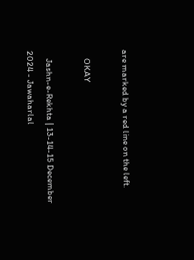are marked by a red line on the left.

    OKAY

    Jashn-e-Rekhta | 13-14-15 December 2024 - Jawaharlal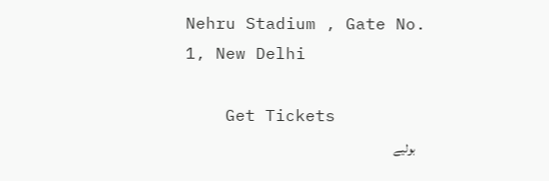Nehru Stadium , Gate No. 1, New Delhi

    Get Tickets
    بولیے